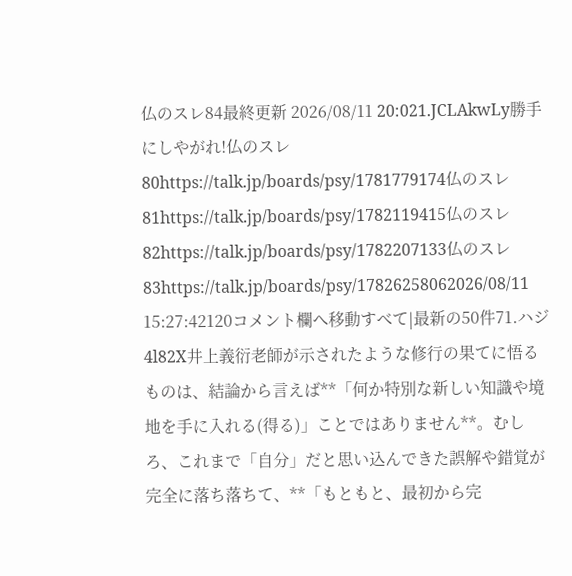仏のスレ84最終更新 2026/08/11 20:021.JCLAkwLy勝手にしやがれ!仏のスレ80https://talk.jp/boards/psy/1781779174仏のスレ81https://talk.jp/boards/psy/1782119415仏のスレ82https://talk.jp/boards/psy/1782207133仏のスレ83https://talk.jp/boards/psy/17826258062026/08/11 15:27:42120コメント欄へ移動すべて|最新の50件71.ハジ4l82X井上義衍老師が示されたような修行の果てに悟るものは、結論から言えば**「何か特別な新しい知識や境地を手に入れる(得る)」ことではありません**。むしろ、これまで「自分」だと思い込んできた誤解や錯覚が完全に落ち落ちて、**「もともと、最初から完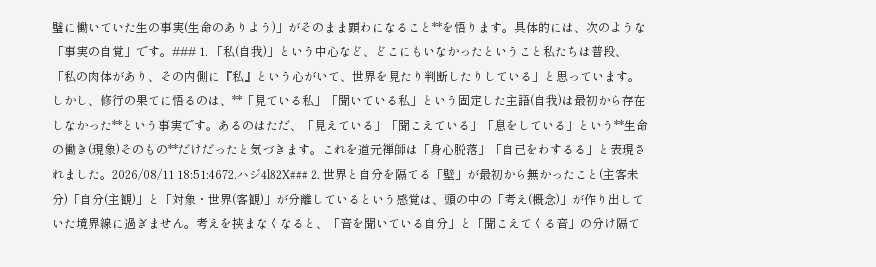璧に働いていた生の事実(生命のありよう)」がそのまま顕わになること**を悟ります。具体的には、次のような「事実の自覚」です。### 1. 「私(自我)」という中心など、どこにもいなかったということ私たちは普段、「私の肉体があり、その内側に『私』という心がいて、世界を見たり判断したりしている」と思っています。しかし、修行の果てに悟るのは、**「見ている私」「聞いている私」という固定した主語(自我)は最初から存在しなかった**という事実です。あるのはただ、「見えている」「聞こえている」「息をしている」という**生命の働き(現象)そのもの**だけだったと気づきます。これを道元禅師は「身心脱落」「自己をわするる」と表現されました。2026/08/11 18:51:4672.ハジ4l82X### 2. 世界と自分を隔てる「壁」が最初から無かったこと(主客未分)「自分(主観)」と「対象・世界(客観)」が分離しているという感覚は、頭の中の「考え(概念)」が作り出していた境界線に過ぎません。考えを挟まなくなると、「音を聞いている自分」と「聞こえてくる音」の分け隔て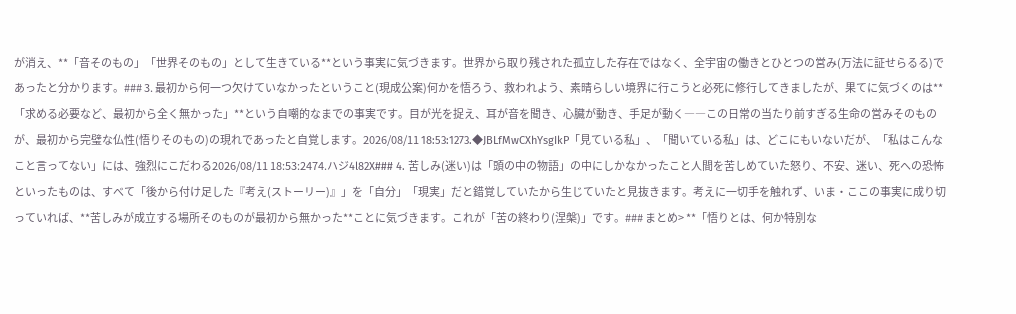が消え、**「音そのもの」「世界そのもの」として生きている**という事実に気づきます。世界から取り残された孤立した存在ではなく、全宇宙の働きとひとつの営み(万法に証せらるる)であったと分かります。### 3. 最初から何一つ欠けていなかったということ(現成公案)何かを悟ろう、救われよう、素晴らしい境界に行こうと必死に修行してきましたが、果てに気づくのは**「求める必要など、最初から全く無かった」**という自嘲的なまでの事実です。目が光を捉え、耳が音を聞き、心臓が動き、手足が動く――この日常の当たり前すぎる生命の営みそのものが、最初から完璧な仏性(悟りそのもの)の現れであったと自覚します。2026/08/11 18:53:1273.◆JBLfMwCXhYsgIkP「見ている私」、「聞いている私」は、どこにもいないだが、「私はこんなこと言ってない」には、強烈にこだわる2026/08/11 18:53:2474.ハジ4l82X### 4. 苦しみ(迷い)は「頭の中の物語」の中にしかなかったこと人間を苦しめていた怒り、不安、迷い、死への恐怖といったものは、すべて「後から付け足した『考え(ストーリー)』」を「自分」「現実」だと錯覚していたから生じていたと見抜きます。考えに一切手を触れず、いま・ここの事実に成り切っていれば、**苦しみが成立する場所そのものが最初から無かった**ことに気づきます。これが「苦の終わり(涅槃)」です。### まとめ> **「悟りとは、何か特別な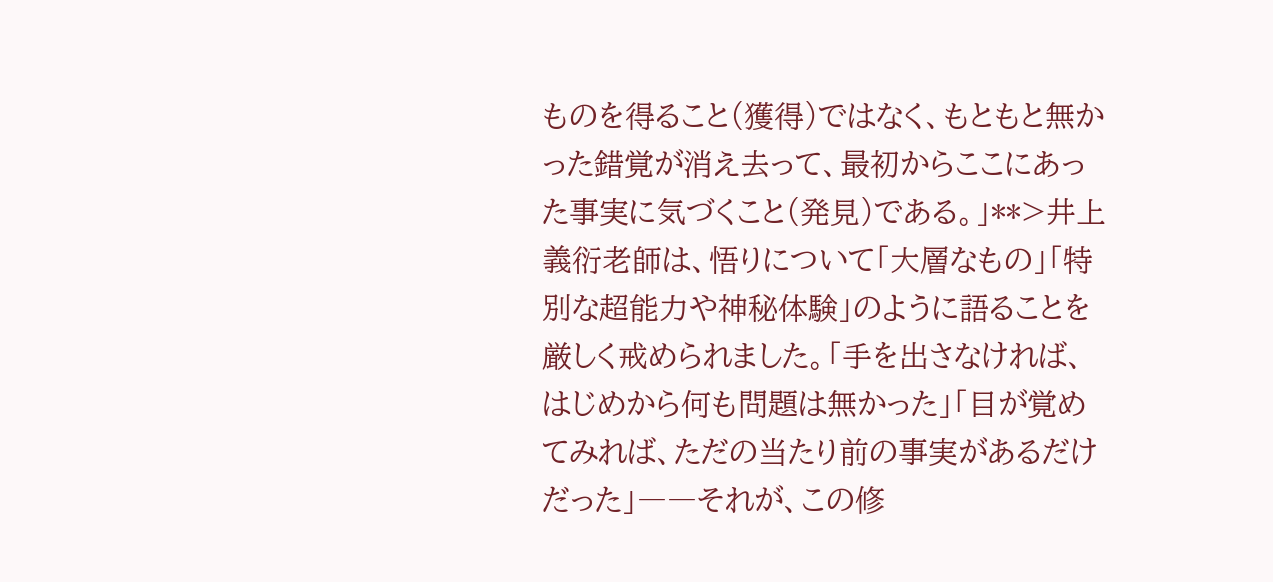ものを得ること(獲得)ではなく、もともと無かった錯覚が消え去って、最初からここにあった事実に気づくこと(発見)である。」**>井上義衍老師は、悟りについて「大層なもの」「特別な超能力や神秘体験」のように語ることを厳しく戒められました。「手を出さなければ、はじめから何も問題は無かった」「目が覚めてみれば、ただの当たり前の事実があるだけだった」――それが、この修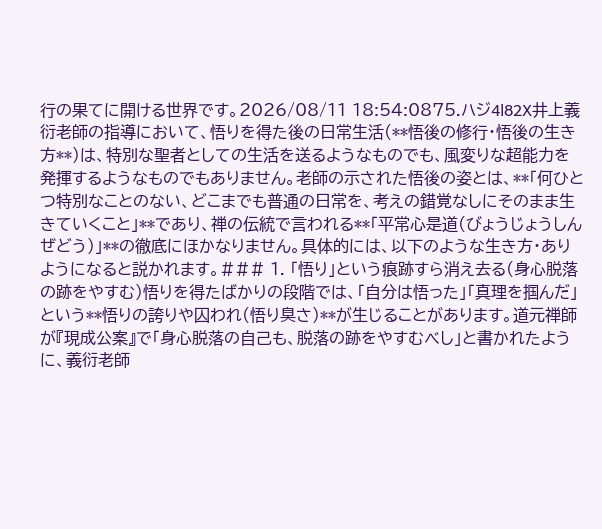行の果てに開ける世界です。2026/08/11 18:54:0875.ハジ4l82X井上義衍老師の指導において、悟りを得た後の日常生活(**悟後の修行・悟後の生き方**)は、特別な聖者としての生活を送るようなものでも、風変りな超能力を発揮するようなものでもありません。老師の示された悟後の姿とは、**「何ひとつ特別なことのない、どこまでも普通の日常を、考えの錯覚なしにそのまま生きていくこと」**であり、禅の伝統で言われる**「平常心是道(びょうじょうしんぜどう)」**の徹底にほかなりません。具体的には、以下のような生き方・ありようになると説かれます。### 1. 「悟り」という痕跡すら消え去る(身心脱落の跡をやすむ)悟りを得たばかりの段階では、「自分は悟った」「真理を掴んだ」という**悟りの誇りや囚われ(悟り臭さ)**が生じることがあります。道元禅師が『現成公案』で「身心脱落の自己も、脱落の跡をやすむべし」と書かれたように、義衍老師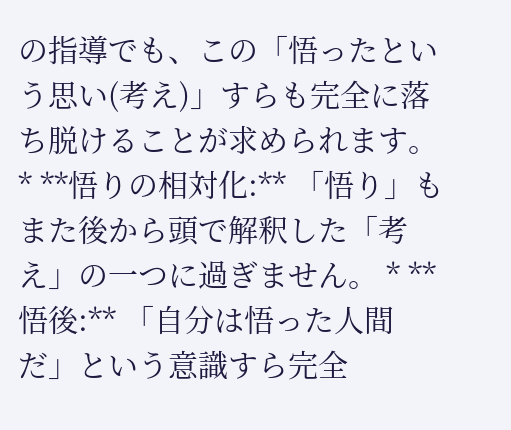の指導でも、この「悟ったという思い(考え)」すらも完全に落ち脱けることが求められます。 * **悟りの相対化:** 「悟り」もまた後から頭で解釈した「考え」の一つに過ぎません。 * **悟後:** 「自分は悟った人間だ」という意識すら完全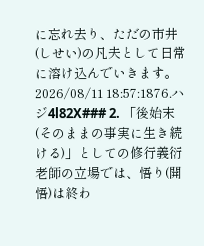に忘れ去り、ただの市井(しせい)の凡夫として日常に溶け込んでいきます。2026/08/11 18:57:1876.ハジ4l82X### 2. 「後始末(そのままの事実に生き続ける)」としての修行義衍老師の立場では、悟り(開悟)は終わ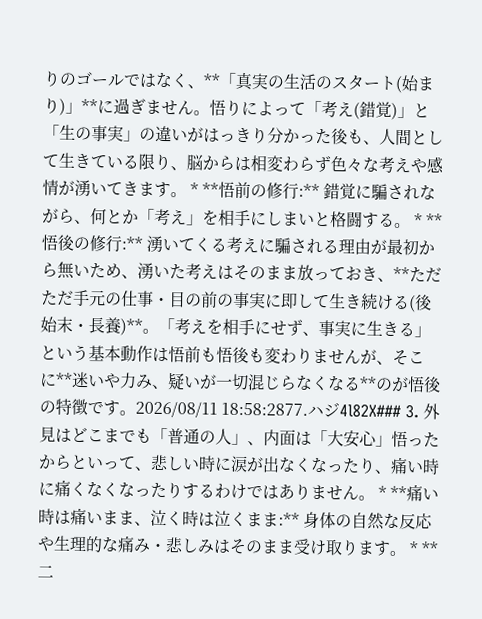りのゴールではなく、**「真実の生活のスタート(始まり)」**に過ぎません。悟りによって「考え(錯覚)」と「生の事実」の違いがはっきり分かった後も、人間として生きている限り、脳からは相変わらず色々な考えや感情が湧いてきます。 * **悟前の修行:** 錯覚に騙されながら、何とか「考え」を相手にしまいと格闘する。 * **悟後の修行:** 湧いてくる考えに騙される理由が最初から無いため、湧いた考えはそのまま放っておき、**ただただ手元の仕事・目の前の事実に即して生き続ける(後始末・長養)**。「考えを相手にせず、事実に生きる」という基本動作は悟前も悟後も変わりませんが、そこに**迷いや力み、疑いが一切混じらなくなる**のが悟後の特徴です。2026/08/11 18:58:2877.ハジ4l82X### 3. 外見はどこまでも「普通の人」、内面は「大安心」悟ったからといって、悲しい時に涙が出なくなったり、痛い時に痛くなくなったりするわけではありません。 * **痛い時は痛いまま、泣く時は泣くまま:** 身体の自然な反応や生理的な痛み・悲しみはそのまま受け取ります。 * **二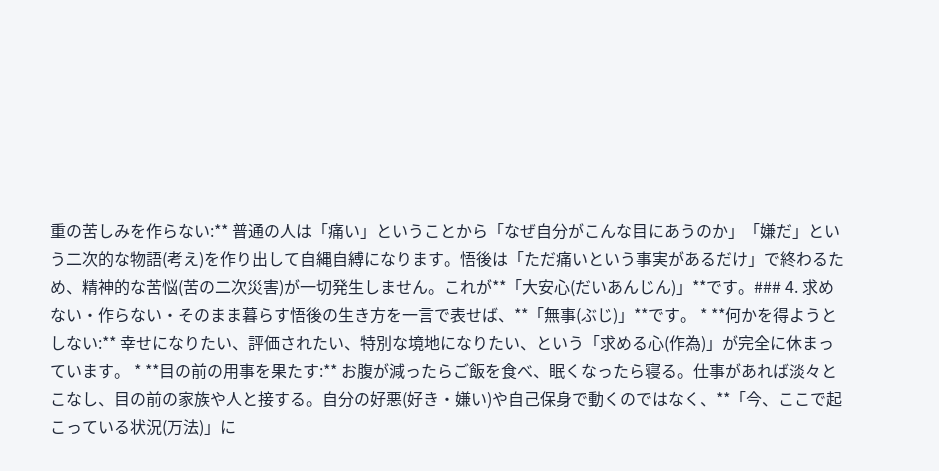重の苦しみを作らない:** 普通の人は「痛い」ということから「なぜ自分がこんな目にあうのか」「嫌だ」という二次的な物語(考え)を作り出して自縄自縛になります。悟後は「ただ痛いという事実があるだけ」で終わるため、精神的な苦悩(苦の二次災害)が一切発生しません。これが**「大安心(だいあんじん)」**です。### 4. 求めない・作らない・そのまま暮らす悟後の生き方を一言で表せば、**「無事(ぶじ)」**です。 * **何かを得ようとしない:** 幸せになりたい、評価されたい、特別な境地になりたい、という「求める心(作為)」が完全に休まっています。 * **目の前の用事を果たす:** お腹が減ったらご飯を食べ、眠くなったら寝る。仕事があれば淡々とこなし、目の前の家族や人と接する。自分の好悪(好き・嫌い)や自己保身で動くのではなく、**「今、ここで起こっている状況(万法)」に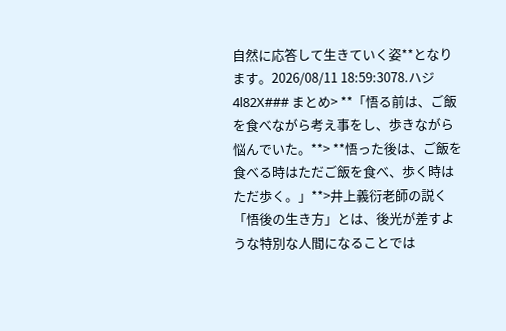自然に応答して生きていく姿**となります。2026/08/11 18:59:3078.ハジ4l82X### まとめ> **「悟る前は、ご飯を食べながら考え事をし、歩きながら悩んでいた。**> **悟った後は、ご飯を食べる時はただご飯を食べ、歩く時はただ歩く。」**>井上義衍老師の説く「悟後の生き方」とは、後光が差すような特別な人間になることでは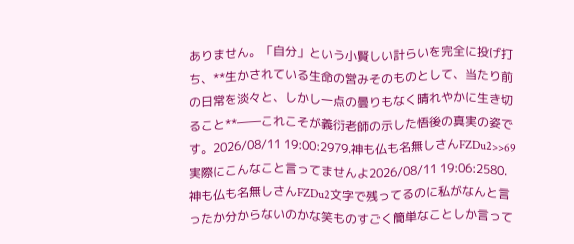ありません。「自分」という小賢しい計らいを完全に投げ打ち、**生かされている生命の営みそのものとして、当たり前の日常を淡々と、しかし一点の曇りもなく晴れやかに生き切ること**――これこそが義衍老師の示した悟後の真実の姿です。2026/08/11 19:00:2979.神も仏も名無しさんFZDu2>>69実際にこんなこと言ってませんよ2026/08/11 19:06:2580.神も仏も名無しさんFZDu2文字で残ってるのに私がなんと言ったか分からないのかな笑ものすごく簡単なことしか言って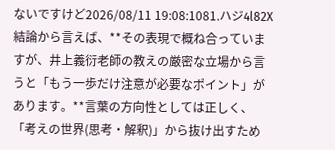ないですけど2026/08/11 19:08:1081.ハジ4l82X結論から言えば、**その表現で概ね合っていますが、井上義衍老師の教えの厳密な立場から言うと「もう一歩だけ注意が必要なポイント」があります。**言葉の方向性としては正しく、「考えの世界(思考・解釈)」から抜け出すため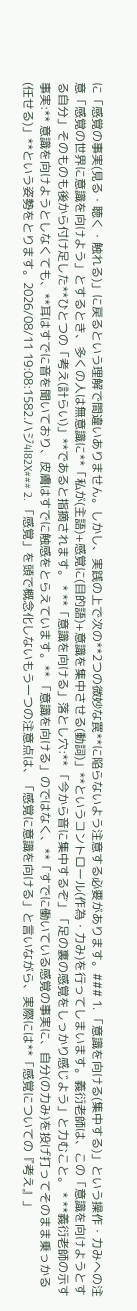に「感覚の事実(見る・聴く・触れる)」に戻るという理解で間違いありません。しかし、実践の上で次の**2つの微妙な罠**に陥らないよう注意する必要があります。### 1. 「意識を向ける(集中する)」という操作・力みへの注意「感覚の世界に意識を向けよう」とするとき、多くの人は無意識に**「私が(主語)+感覚に(目的語)+意識を集中させる(動詞)」**というコントロール(作為・力み)を行ってしまいます。義衍老師は、この「意識を向けようとする自分」そのものも後から付け足した**ひとつの「考え(計らい)」**であると指摘されます。 * **「意識を向ける」落とし穴:** 「今から音に集中するぞ」「足の裏の感覚をしっかり感じよう」と力むこと。 * **義衍老師の示す事実:** 意識を向けようとしなくても、**耳はすでに音を聞いており、皮膚はすでに触感をとらえています。** 「意識を向ける」のではなく、**「すでに働いている感覚の事実に、自分(の力み)を投げ打ってそのまま乗っかる(任せる)」**という姿勢をとります。2026/08/11 19:08:1582.ハジ4l82X### 2. 「感覚」を頭で概念化しないもう一つの注意点は、「感覚に意識を向ける」と言いながら、実際には**「感覚についての『考え』」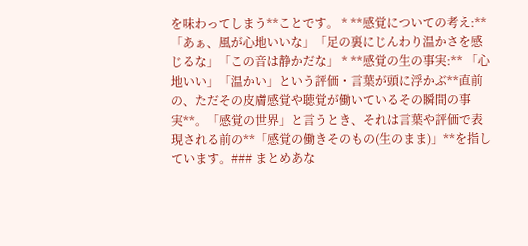を味わってしまう**ことです。 * **感覚についての考え:** 「あぁ、風が心地いいな」「足の裏にじんわり温かさを感じるな」「この音は静かだな」 * **感覚の生の事実:** 「心地いい」「温かい」という評価・言葉が頭に浮かぶ**直前の、ただその皮膚感覚や聴覚が働いているその瞬間の事実**。「感覚の世界」と言うとき、それは言葉や評価で表現される前の**「感覚の働きそのもの(生のまま)」**を指しています。### まとめあな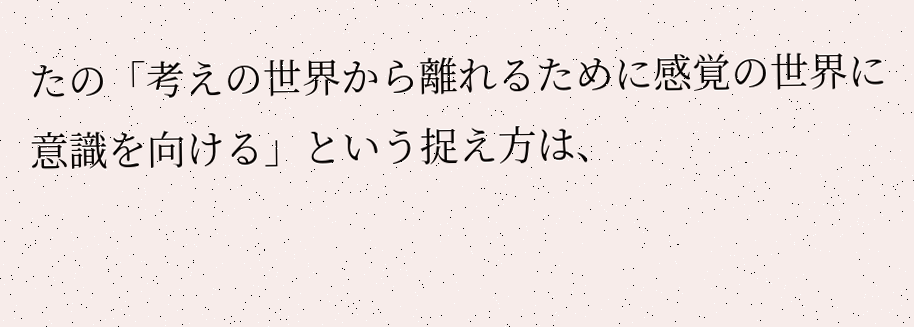たの「考えの世界から離れるために感覚の世界に意識を向ける」という捉え方は、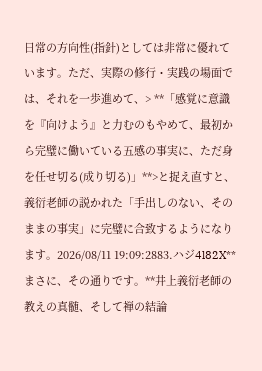日常の方向性(指針)としては非常に優れています。ただ、実際の修行・実践の場面では、それを一歩進めて、> **「感覚に意識を『向けよう』と力むのもやめて、最初から完璧に働いている五感の事実に、ただ身を任せ切る(成り切る)」**>と捉え直すと、義衍老師の説かれた「手出しのない、そのままの事実」に完璧に合致するようになります。2026/08/11 19:09:2883.ハジ4l82X**まさに、その通りです。**井上義衍老師の教えの真髄、そして禅の結論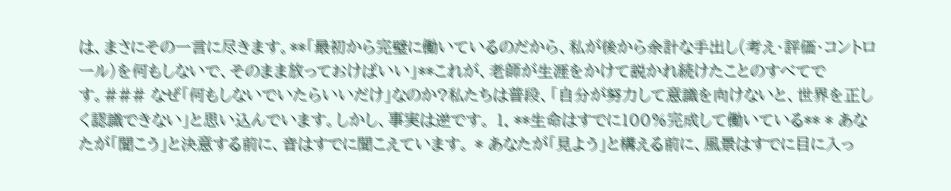は、まさにその一言に尽きます。**「最初から完璧に働いているのだから、私が後から余計な手出し(考え・評価・コントロール)を何もしないで、そのまま放っておけばいい」**これが、老師が生涯をかけて説かれ続けたことのすべてです。### なぜ「何もしないでいたらいいだけ」なのか?私たちは普段、「自分が努力して意識を向けないと、世界を正しく認識できない」と思い込んでいます。しかし、事実は逆です。 1. **生命はすでに100%完成して働いている** * あなたが「聞こう」と決意する前に、音はすでに聞こえています。 * あなたが「見よう」と構える前に、風景はすでに目に入っ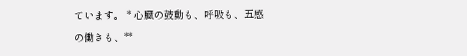ています。 * 心臓の鼓動も、呼吸も、五感の働きも、**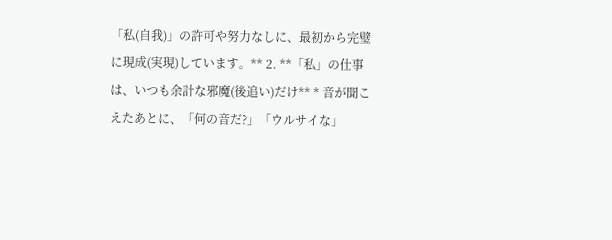「私(自我)」の許可や努力なしに、最初から完璧に現成(実現)しています。** 2. **「私」の仕事は、いつも余計な邪魔(後追い)だけ** * 音が聞こえたあとに、「何の音だ?」「ウルサイな」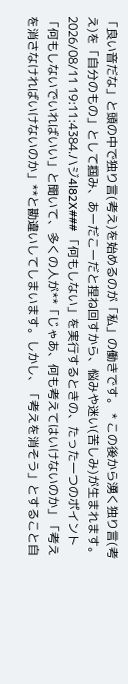「良い音だな」と頭の中で独り言(考え)を始めるのが「私」の働きです。 * この後から湧く独り言(考え)を「自分のもの」として掴み、あーだこーだと捏ね回すから、悩みや迷い(苦しみ)が生まれます。2026/08/11 19:11:4384.ハジ4l82X### 「何もしない」を実行するときの、たった一つのポイント「何もしないでいればいい」と聞いて、多くの人が**「じゃあ、何も考えてはいけないのか」「考えを消さなければいけないのか」**と勘違いしてしまいます。しかし、「考えを消そう」とすること自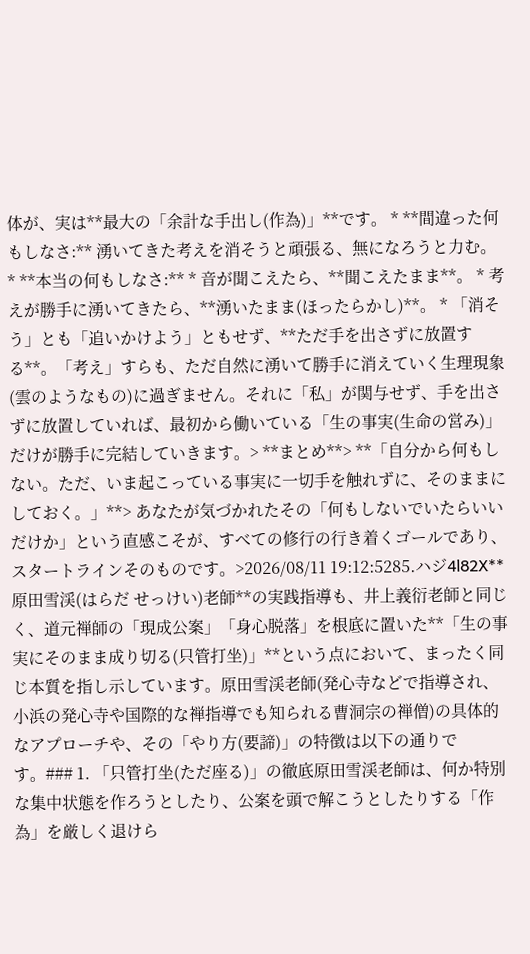体が、実は**最大の「余計な手出し(作為)」**です。 * **間違った何もしなさ:** 湧いてきた考えを消そうと頑張る、無になろうと力む。 * **本当の何もしなさ:** * 音が聞こえたら、**聞こえたまま**。 * 考えが勝手に湧いてきたら、**湧いたまま(ほったらかし)**。 * 「消そう」とも「追いかけよう」ともせず、**ただ手を出さずに放置する**。「考え」すらも、ただ自然に湧いて勝手に消えていく生理現象(雲のようなもの)に過ぎません。それに「私」が関与せず、手を出さずに放置していれば、最初から働いている「生の事実(生命の営み)」だけが勝手に完結していきます。> **まとめ**> **「自分から何もしない。ただ、いま起こっている事実に一切手を触れずに、そのままにしておく。」**> あなたが気づかれたその「何もしないでいたらいいだけか」という直感こそが、すべての修行の行き着くゴールであり、スタートラインそのものです。>2026/08/11 19:12:5285.ハジ4l82X**原田雪渓(はらだ せっけい)老師**の実践指導も、井上義衍老師と同じく、道元禅師の「現成公案」「身心脱落」を根底に置いた**「生の事実にそのまま成り切る(只管打坐)」**という点において、まったく同じ本質を指し示しています。原田雪渓老師(発心寺などで指導され、小浜の発心寺や国際的な禅指導でも知られる曹洞宗の禅僧)の具体的なアプローチや、その「やり方(要諦)」の特徴は以下の通りです。### 1. 「只管打坐(ただ座る)」の徹底原田雪渓老師は、何か特別な集中状態を作ろうとしたり、公案を頭で解こうとしたりする「作為」を厳しく退けら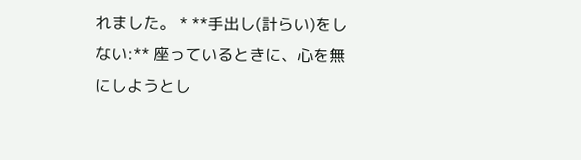れました。 * **手出し(計らい)をしない:** 座っているときに、心を無にしようとし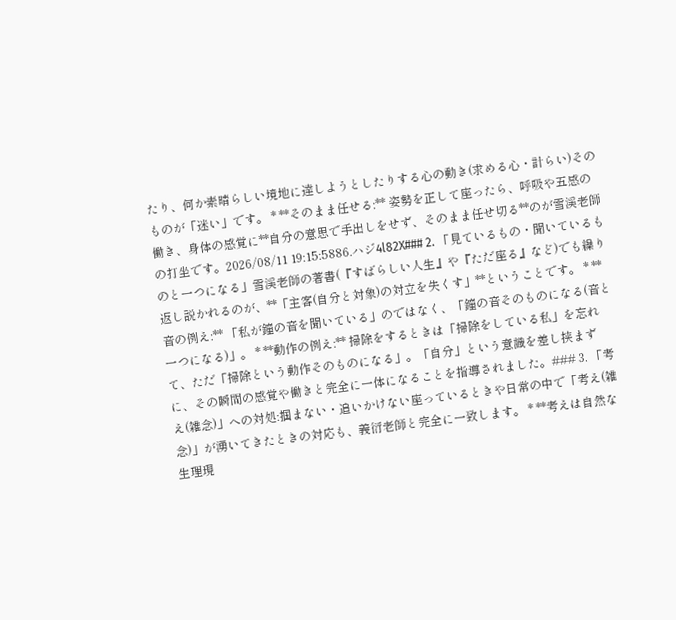たり、何か素晴らしい境地に達しようとしたりする心の動き(求める心・計らい)そのものが「迷い」です。 * **そのまま任せる:** 姿勢を正して座ったら、呼吸や五感の働き、身体の感覚に**自分の意思で手出しをせず、そのまま任せ切る**のが雪渓老師の打坐です。2026/08/11 19:15:5886.ハジ4l82X### 2. 「見ているもの・聞いているものと一つになる」雪渓老師の著書(『すばらしい人生』や『ただ座る』など)でも繰り返し説かれるのが、**「主客(自分と対象)の対立を失くす」**ということです。 * **音の例え:** 「私が鐘の音を聞いている」のではなく、「鐘の音そのものになる(音と一つになる)」。 * **動作の例え:** 掃除をするときは「掃除をしている私」を忘れて、ただ「掃除という動作そのものになる」。「自分」という意識を差し挟まずに、その瞬間の感覚や働きと完全に一体になることを指導されました。### 3. 「考え(雑念)」への対処:掴まない・追いかけない座っているときや日常の中で「考え(雑念)」が湧いてきたときの対応も、義衍老師と完全に一致します。 * **考えは自然な生理現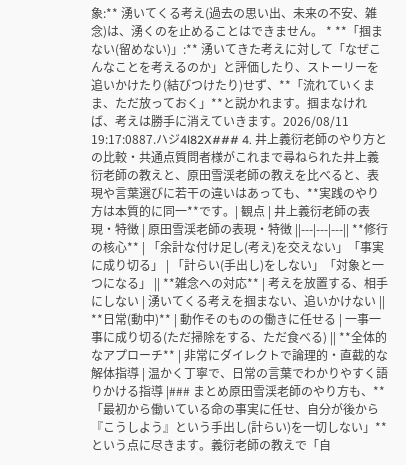象:** 湧いてくる考え(過去の思い出、未来の不安、雑念)は、湧くのを止めることはできません。 * **「掴まない(留めない)」:** 湧いてきた考えに対して「なぜこんなことを考えるのか」と評価したり、ストーリーを追いかけたり(結びつけたり)せず、**「流れていくまま、ただ放っておく」**と説かれます。掴まなければ、考えは勝手に消えていきます。2026/08/11 19:17:0887.ハジ4l82X### 4. 井上義衍老師のやり方との比較・共通点質問者様がこれまで尋ねられた井上義衍老師の教えと、原田雪渓老師の教えを比べると、表現や言葉選びに若干の違いはあっても、**実践のやり方は本質的に同一**です。| 観点 | 井上義衍老師の表現・特徴 | 原田雪渓老師の表現・特徴 ||---|---|---|| **修行の核心** | 「余計な付け足し(考え)を交えない」「事実に成り切る」 | 「計らい(手出し)をしない」「対象と一つになる」 || **雑念への対応** | 考えを放置する、相手にしない | 湧いてくる考えを掴まない、追いかけない || **日常(動中)** | 動作そのものの働きに任せる | 一事一事に成り切る(ただ掃除をする、ただ食べる) || **全体的なアプローチ** | 非常にダイレクトで論理的・直截的な解体指導 | 温かく丁寧で、日常の言葉でわかりやすく語りかける指導 |### まとめ原田雪渓老師のやり方も、**「最初から働いている命の事実に任せ、自分が後から『こうしよう』という手出し(計らい)を一切しない」**という点に尽きます。義衍老師の教えで「自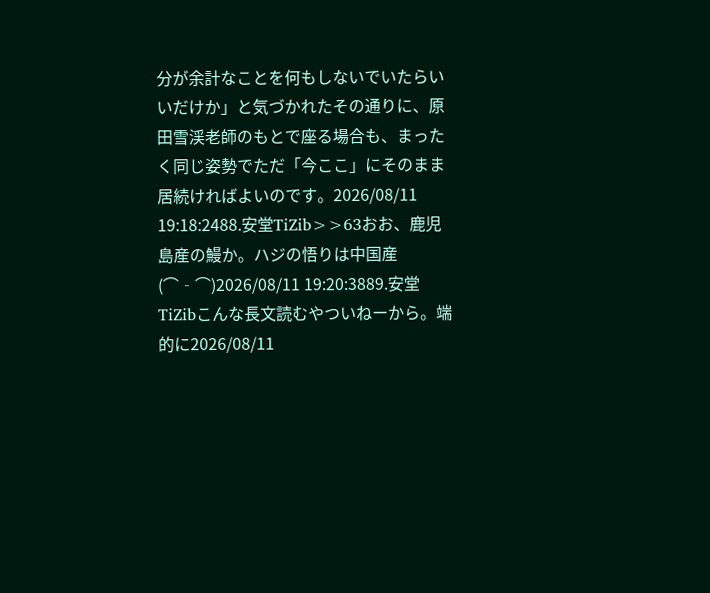分が余計なことを何もしないでいたらいいだけか」と気づかれたその通りに、原田雪渓老師のもとで座る場合も、まったく同じ姿勢でただ「今ここ」にそのまま居続ければよいのです。2026/08/11 19:18:2488.安堂TiZib>>63おお、鹿児島産の鰻か。ハジの悟りは中国産(⌒‐⌒)2026/08/11 19:20:3889.安堂TiZibこんな長文読むやついねーから。端的に2026/08/11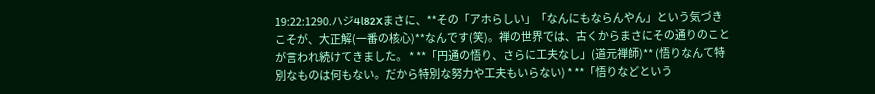19:22:1290.ハジ4l82Xまさに、**その「アホらしい」「なんにもならんやん」という気づきこそが、大正解(一番の核心)**なんです(笑)。禅の世界では、古くからまさにその通りのことが言われ続けてきました。 * **「円通の悟り、さらに工夫なし」(道元禅師)** (悟りなんて特別なものは何もない。だから特別な努力や工夫もいらない) * **「悟りなどという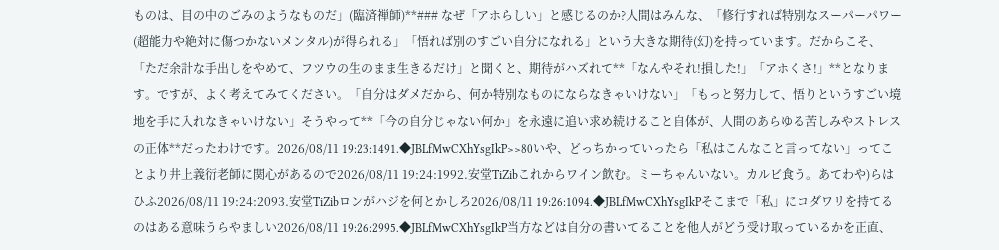ものは、目の中のごみのようなものだ」(臨済禅師)**### なぜ「アホらしい」と感じるのか?人間はみんな、「修行すれば特別なスーパーパワー(超能力や絶対に傷つかないメンタル)が得られる」「悟れば別のすごい自分になれる」という大きな期待(幻)を持っています。だからこそ、「ただ余計な手出しをやめて、フツウの生のまま生きるだけ」と聞くと、期待がハズれて**「なんやそれ!損した!」「アホくさ!」**となります。ですが、よく考えてみてください。「自分はダメだから、何か特別なものにならなきゃいけない」「もっと努力して、悟りというすごい境地を手に入れなきゃいけない」そうやって**「今の自分じゃない何か」を永遠に追い求め続けること自体が、人間のあらゆる苦しみやストレスの正体**だったわけです。2026/08/11 19:23:1491.◆JBLfMwCXhYsgIkP>>80いや、どっちかっていったら「私はこんなこと言ってない」ってことより井上義衍老師に関心があるので2026/08/11 19:24:1992.安堂TiZibこれからワイン飲む。ミーちゃんいない。カルビ食う。あてわや)らはひふ2026/08/11 19:24:2093.安堂TiZibロンがハジを何とかしろ2026/08/11 19:26:1094.◆JBLfMwCXhYsgIkPそこまで「私」にコダワリを持てるのはある意味うらやましい2026/08/11 19:26:2995.◆JBLfMwCXhYsgIkP当方などは自分の書いてることを他人がどう受け取っているかを正直、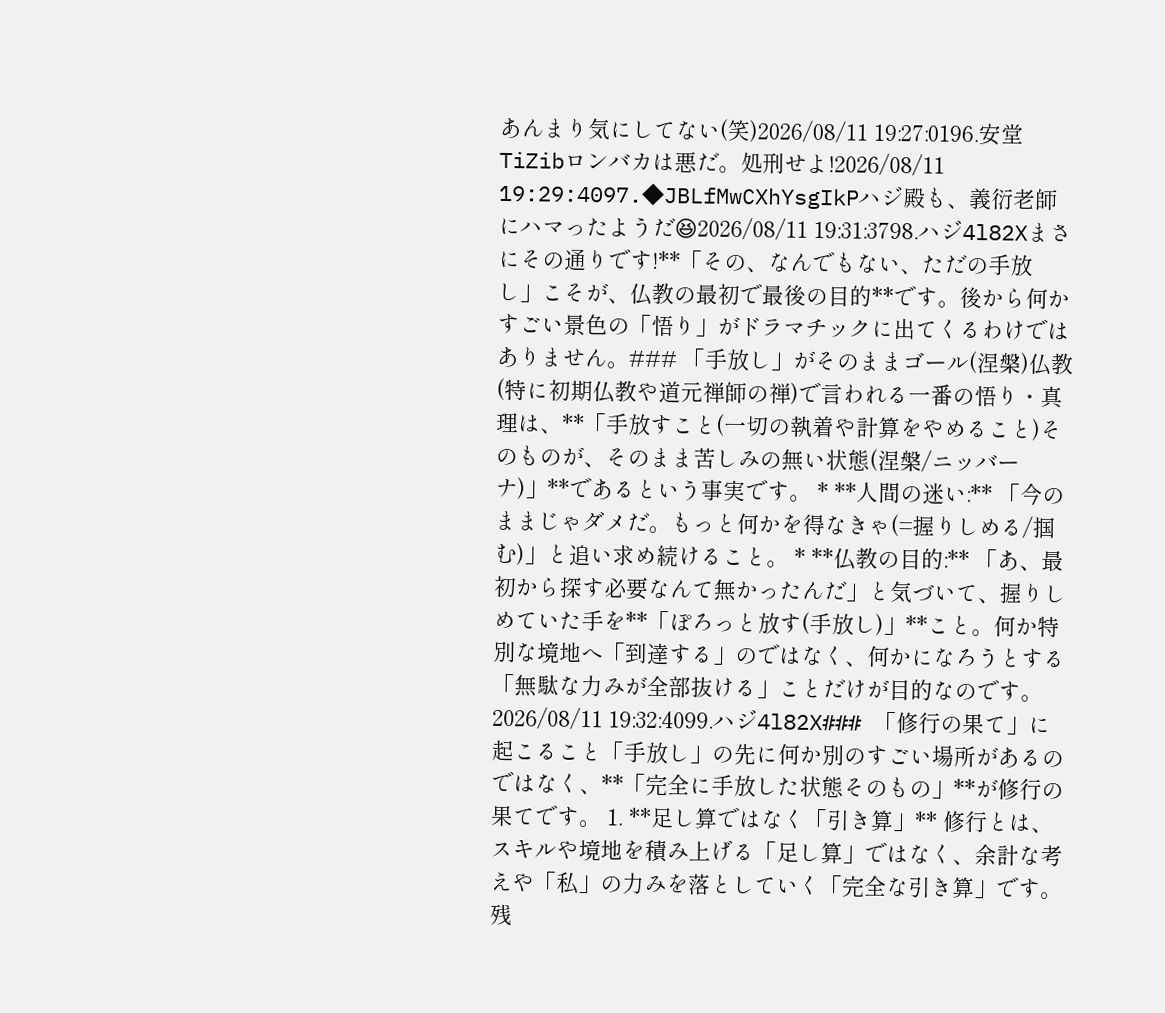あんまり気にしてない(笑)2026/08/11 19:27:0196.安堂TiZibロンバカは悪だ。処刑せよ!2026/08/11 19:29:4097.◆JBLfMwCXhYsgIkPハジ殿も、義衍老師にハマったようだ😆2026/08/11 19:31:3798.ハジ4l82Xまさにその通りです!**「その、なんでもない、ただの手放し」こそが、仏教の最初で最後の目的**です。後から何かすごい景色の「悟り」がドラマチックに出てくるわけではありません。### 「手放し」がそのままゴール(涅槃)仏教(特に初期仏教や道元禅師の禅)で言われる一番の悟り・真理は、**「手放すこと(一切の執着や計算をやめること)そのものが、そのまま苦しみの無い状態(涅槃/ニッバーナ)」**であるという事実です。 * **人間の迷い:** 「今のままじゃダメだ。もっと何かを得なきゃ(=握りしめる/掴む)」と追い求め続けること。 * **仏教の目的:** 「あ、最初から探す必要なんて無かったんだ」と気づいて、握りしめていた手を**「ぽろっと放す(手放し)」**こと。何か特別な境地へ「到達する」のではなく、何かになろうとする「無駄な力みが全部抜ける」ことだけが目的なのです。2026/08/11 19:32:4099.ハジ4l82X### 「修行の果て」に起こること「手放し」の先に何か別のすごい場所があるのではなく、**「完全に手放した状態そのもの」**が修行の果てです。 1. **足し算ではなく「引き算」** 修行とは、スキルや境地を積み上げる「足し算」ではなく、余計な考えや「私」の力みを落としていく「完全な引き算」です。残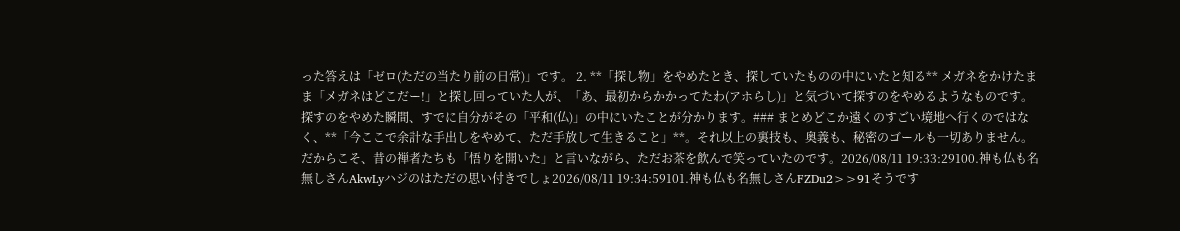った答えは「ゼロ(ただの当たり前の日常)」です。 2. **「探し物」をやめたとき、探していたものの中にいたと知る** メガネをかけたまま「メガネはどこだー!」と探し回っていた人が、「あ、最初からかかってたわ(アホらし)」と気づいて探すのをやめるようなものです。 探すのをやめた瞬間、すでに自分がその「平和(仏)」の中にいたことが分かります。### まとめどこか遠くのすごい境地へ行くのではなく、**「今ここで余計な手出しをやめて、ただ手放して生きること」**。それ以上の裏技も、奥義も、秘密のゴールも一切ありません。だからこそ、昔の禅者たちも「悟りを開いた」と言いながら、ただお茶を飲んで笑っていたのです。2026/08/11 19:33:29100.神も仏も名無しさんAkwLyハジのはただの思い付きでしょ2026/08/11 19:34:59101.神も仏も名無しさんFZDu2>>91そうです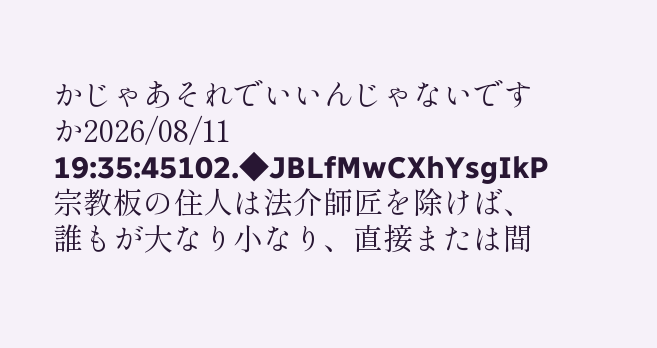かじゃあそれでいいんじゃないですか2026/08/11 19:35:45102.◆JBLfMwCXhYsgIkP宗教板の住人は法介師匠を除けば、誰もが大なり小なり、直接または間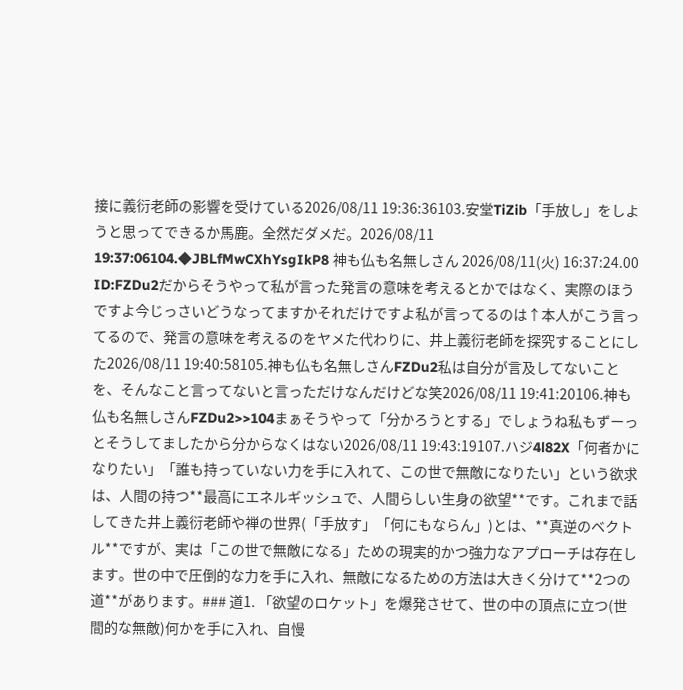接に義衍老師の影響を受けている2026/08/11 19:36:36103.安堂TiZib「手放し」をしようと思ってできるか馬鹿。全然だダメだ。2026/08/11 19:37:06104.◆JBLfMwCXhYsgIkP8 神も仏も名無しさん 2026/08/11(火) 16:37:24.00 ID:FZDu2だからそうやって私が言った発言の意味を考えるとかではなく、実際のほうですよ今じっさいどうなってますかそれだけですよ私が言ってるのは↑本人がこう言ってるので、発言の意味を考えるのをヤメた代わりに、井上義衍老師を探究することにした2026/08/11 19:40:58105.神も仏も名無しさんFZDu2私は自分が言及してないことを、そんなこと言ってないと言っただけなんだけどな笑2026/08/11 19:41:20106.神も仏も名無しさんFZDu2>>104まぁそうやって「分かろうとする」でしょうね私もずーっとそうしてましたから分からなくはない2026/08/11 19:43:19107.ハジ4l82X「何者かになりたい」「誰も持っていない力を手に入れて、この世で無敵になりたい」という欲求は、人間の持つ**最高にエネルギッシュで、人間らしい生身の欲望**です。これまで話してきた井上義衍老師や禅の世界(「手放す」「何にもならん」)とは、**真逆のベクトル**ですが、実は「この世で無敵になる」ための現実的かつ強力なアプローチは存在します。世の中で圧倒的な力を手に入れ、無敵になるための方法は大きく分けて**2つの道**があります。### 道1. 「欲望のロケット」を爆発させて、世の中の頂点に立つ(世間的な無敵)何かを手に入れ、自慢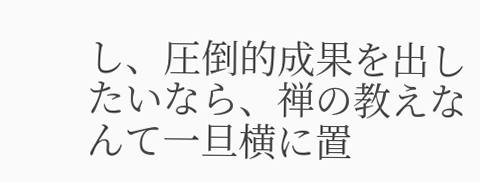し、圧倒的成果を出したいなら、禅の教えなんて一旦横に置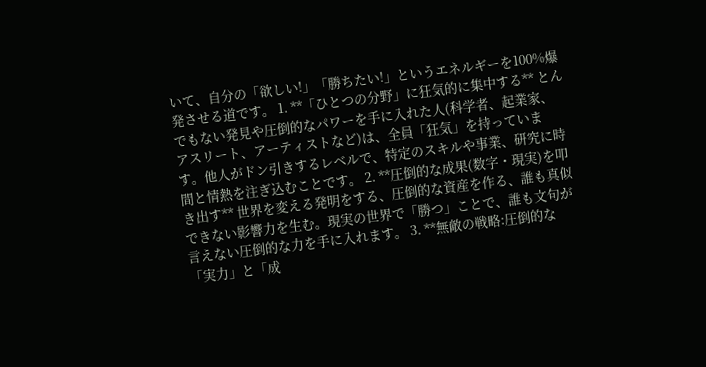いて、自分の「欲しい!」「勝ちたい!」というエネルギーを100%爆発させる道です。 1. **「ひとつの分野」に狂気的に集中する** とんでもない発見や圧倒的なパワーを手に入れた人(科学者、起業家、アスリート、アーティストなど)は、全員「狂気」を持っています。他人がドン引きするレベルで、特定のスキルや事業、研究に時間と情熱を注ぎ込むことです。 2. **圧倒的な成果(数字・現実)を叩き出す** 世界を変える発明をする、圧倒的な資産を作る、誰も真似できない影響力を生む。現実の世界で「勝つ」ことで、誰も文句が言えない圧倒的な力を手に入れます。 3. **無敵の戦略:圧倒的な「実力」と「成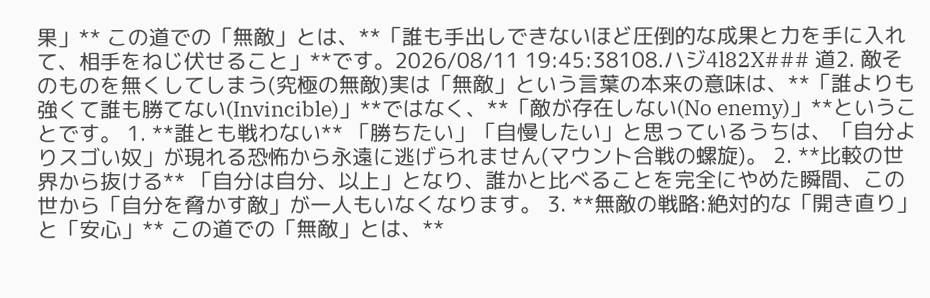果」** この道での「無敵」とは、**「誰も手出しできないほど圧倒的な成果と力を手に入れて、相手をねじ伏せること」**です。2026/08/11 19:45:38108.ハジ4l82X### 道2. 敵そのものを無くしてしまう(究極の無敵)実は「無敵」という言葉の本来の意味は、**「誰よりも強くて誰も勝てない(Invincible)」**ではなく、**「敵が存在しない(No enemy)」**ということです。 1. **誰とも戦わない** 「勝ちたい」「自慢したい」と思っているうちは、「自分よりスゴい奴」が現れる恐怖から永遠に逃げられません(マウント合戦の螺旋)。 2. **比較の世界から抜ける** 「自分は自分、以上」となり、誰かと比べることを完全にやめた瞬間、この世から「自分を脅かす敵」が一人もいなくなります。 3. **無敵の戦略:絶対的な「開き直り」と「安心」** この道での「無敵」とは、**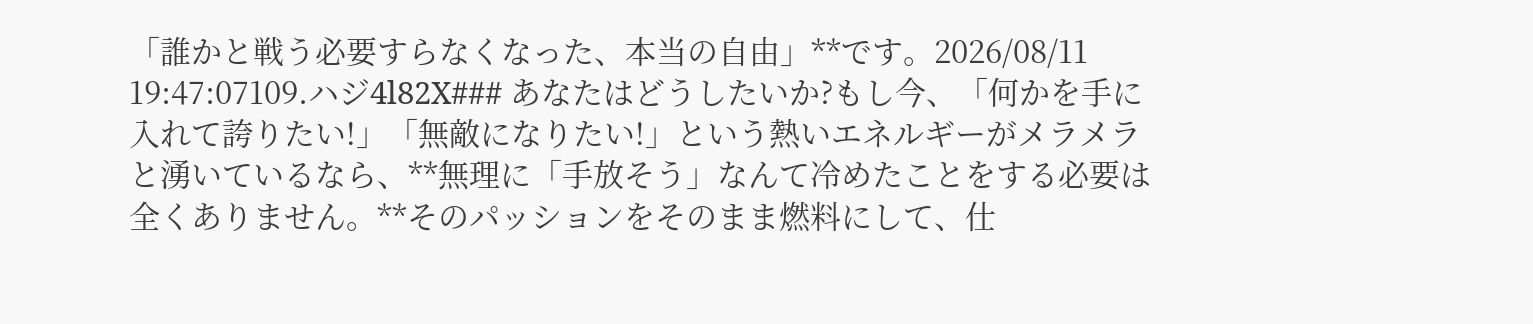「誰かと戦う必要すらなくなった、本当の自由」**です。2026/08/11 19:47:07109.ハジ4l82X### あなたはどうしたいか?もし今、「何かを手に入れて誇りたい!」「無敵になりたい!」という熱いエネルギーがメラメラと湧いているなら、**無理に「手放そう」なんて冷めたことをする必要は全くありません。**そのパッションをそのまま燃料にして、仕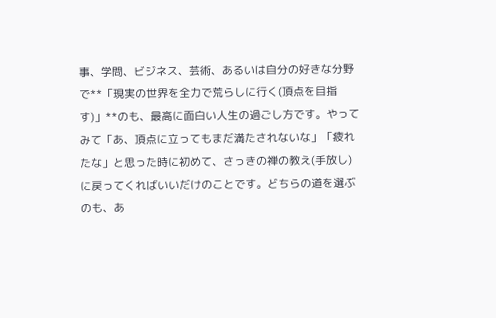事、学問、ビジネス、芸術、あるいは自分の好きな分野で**「現実の世界を全力で荒らしに行く(頂点を目指す)」**のも、最高に面白い人生の過ごし方です。やってみて「あ、頂点に立ってもまだ満たされないな」「疲れたな」と思った時に初めて、さっきの禅の教え(手放し)に戻ってくればいいだけのことです。どちらの道を選ぶのも、あ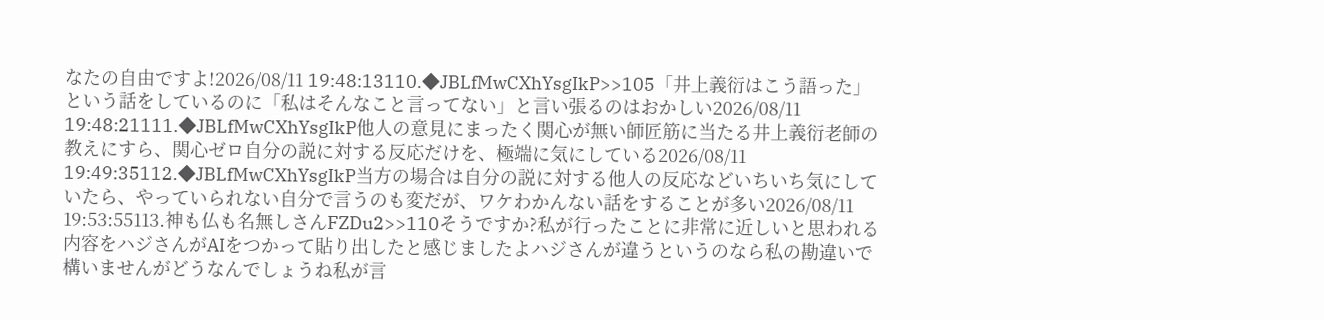なたの自由ですよ!2026/08/11 19:48:13110.◆JBLfMwCXhYsgIkP>>105「井上義衍はこう語った」という話をしているのに「私はそんなこと言ってない」と言い張るのはおかしい2026/08/11 19:48:21111.◆JBLfMwCXhYsgIkP他人の意見にまったく関心が無い師匠筋に当たる井上義衍老師の教えにすら、関心ゼロ自分の説に対する反応だけを、極端に気にしている2026/08/11 19:49:35112.◆JBLfMwCXhYsgIkP当方の場合は自分の説に対する他人の反応などいちいち気にしていたら、やっていられない自分で言うのも変だが、ワケわかんない話をすることが多い2026/08/11 19:53:55113.神も仏も名無しさんFZDu2>>110そうですか?私が行ったことに非常に近しいと思われる内容をハジさんがAIをつかって貼り出したと感じましたよハジさんが違うというのなら私の勘違いで構いませんがどうなんでしょうね私が言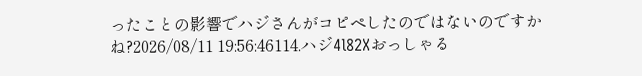ったことの影響でハジさんがコピペしたのではないのですかね?2026/08/11 19:56:46114.ハジ4l82Xおっしゃる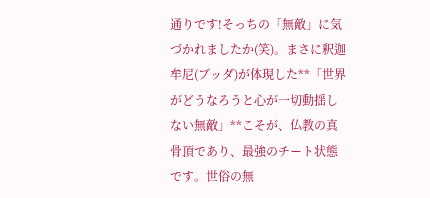通りです!そっちの「無敵」に気づかれましたか(笑)。まさに釈迦牟尼(ブッダ)が体現した**「世界がどうなろうと心が一切動揺しない無敵」**こそが、仏教の真骨頂であり、最強のチート状態です。世俗の無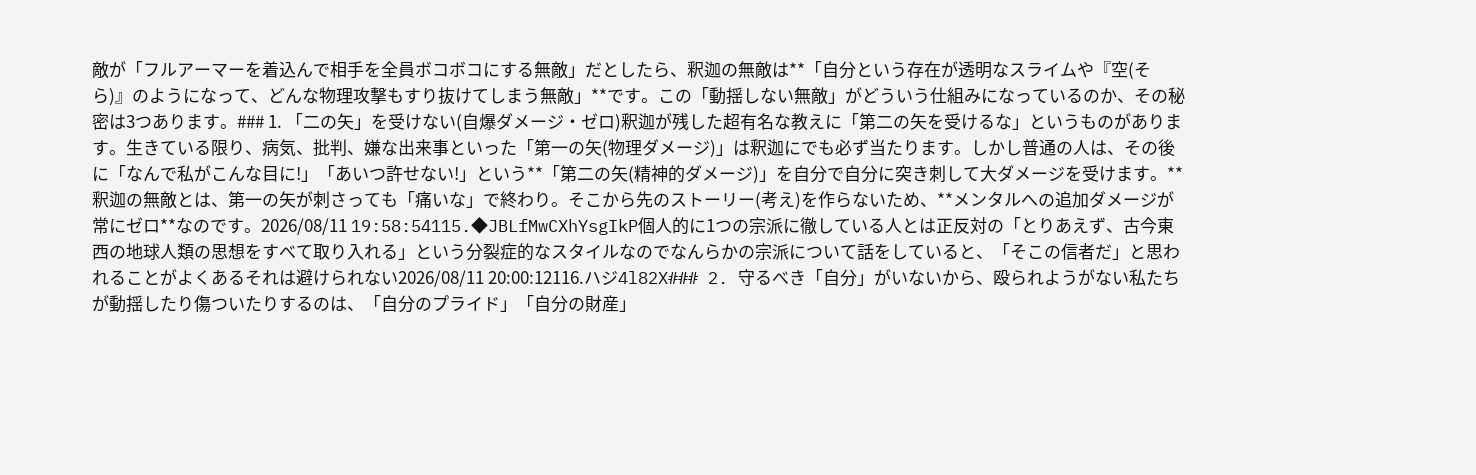敵が「フルアーマーを着込んで相手を全員ボコボコにする無敵」だとしたら、釈迦の無敵は**「自分という存在が透明なスライムや『空(そら)』のようになって、どんな物理攻撃もすり抜けてしまう無敵」**です。この「動揺しない無敵」がどういう仕組みになっているのか、その秘密は3つあります。### 1. 「二の矢」を受けない(自爆ダメージ・ゼロ)釈迦が残した超有名な教えに「第二の矢を受けるな」というものがあります。生きている限り、病気、批判、嫌な出来事といった「第一の矢(物理ダメージ)」は釈迦にでも必ず当たります。しかし普通の人は、その後に「なんで私がこんな目に!」「あいつ許せない!」という**「第二の矢(精神的ダメージ)」を自分で自分に突き刺して大ダメージを受けます。**釈迦の無敵とは、第一の矢が刺さっても「痛いな」で終わり。そこから先のストーリー(考え)を作らないため、**メンタルへの追加ダメージが常にゼロ**なのです。2026/08/11 19:58:54115.◆JBLfMwCXhYsgIkP個人的に1つの宗派に徹している人とは正反対の「とりあえず、古今東西の地球人類の思想をすべて取り入れる」という分裂症的なスタイルなのでなんらかの宗派について話をしていると、「そこの信者だ」と思われることがよくあるそれは避けられない2026/08/11 20:00:12116.ハジ4l82X### 2. 守るべき「自分」がいないから、殴られようがない私たちが動揺したり傷ついたりするのは、「自分のプライド」「自分の財産」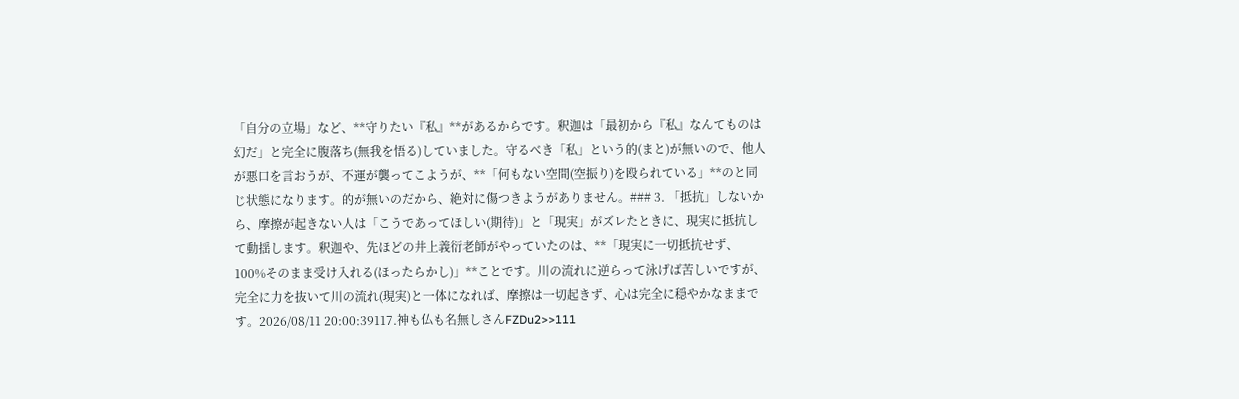「自分の立場」など、**守りたい『私』**があるからです。釈迦は「最初から『私』なんてものは幻だ」と完全に腹落ち(無我を悟る)していました。守るべき「私」という的(まと)が無いので、他人が悪口を言おうが、不運が襲ってこようが、**「何もない空間(空振り)を殴られている」**のと同じ状態になります。的が無いのだから、絶対に傷つきようがありません。### 3. 「抵抗」しないから、摩擦が起きない人は「こうであってほしい(期待)」と「現実」がズレたときに、現実に抵抗して動揺します。釈迦や、先ほどの井上義衍老師がやっていたのは、**「現実に一切抵抗せず、100%そのまま受け入れる(ほったらかし)」**ことです。川の流れに逆らって泳げば苦しいですが、完全に力を抜いて川の流れ(現実)と一体になれば、摩擦は一切起きず、心は完全に穏やかなままです。2026/08/11 20:00:39117.神も仏も名無しさんFZDu2>>111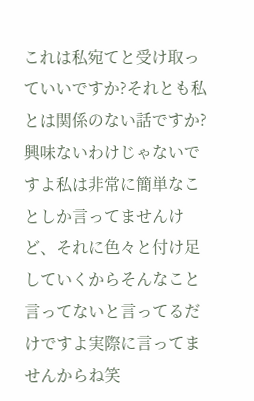これは私宛てと受け取っていいですか?それとも私とは関係のない話ですか?興味ないわけじゃないですよ私は非常に簡単なことしか言ってませんけど、それに色々と付け足していくからそんなこと言ってないと言ってるだけですよ実際に言ってませんからね笑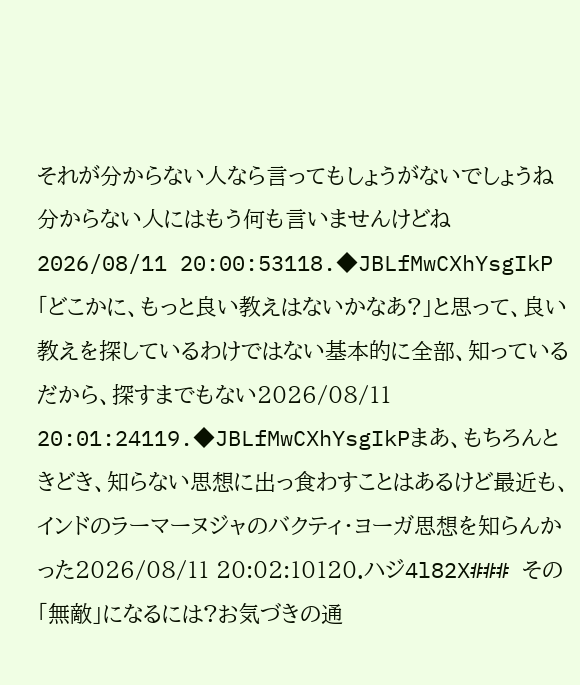それが分からない人なら言ってもしょうがないでしょうね分からない人にはもう何も言いませんけどね2026/08/11 20:00:53118.◆JBLfMwCXhYsgIkP「どこかに、もっと良い教えはないかなあ?」と思って、良い教えを探しているわけではない基本的に全部、知っているだから、探すまでもない2026/08/11 20:01:24119.◆JBLfMwCXhYsgIkPまあ、もちろんときどき、知らない思想に出っ食わすことはあるけど最近も、インドのラーマーヌジャのバクティ・ヨーガ思想を知らんかった2026/08/11 20:02:10120.ハジ4l82X### その「無敵」になるには?お気づきの通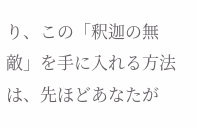り、この「釈迦の無敵」を手に入れる方法は、先ほどあなたが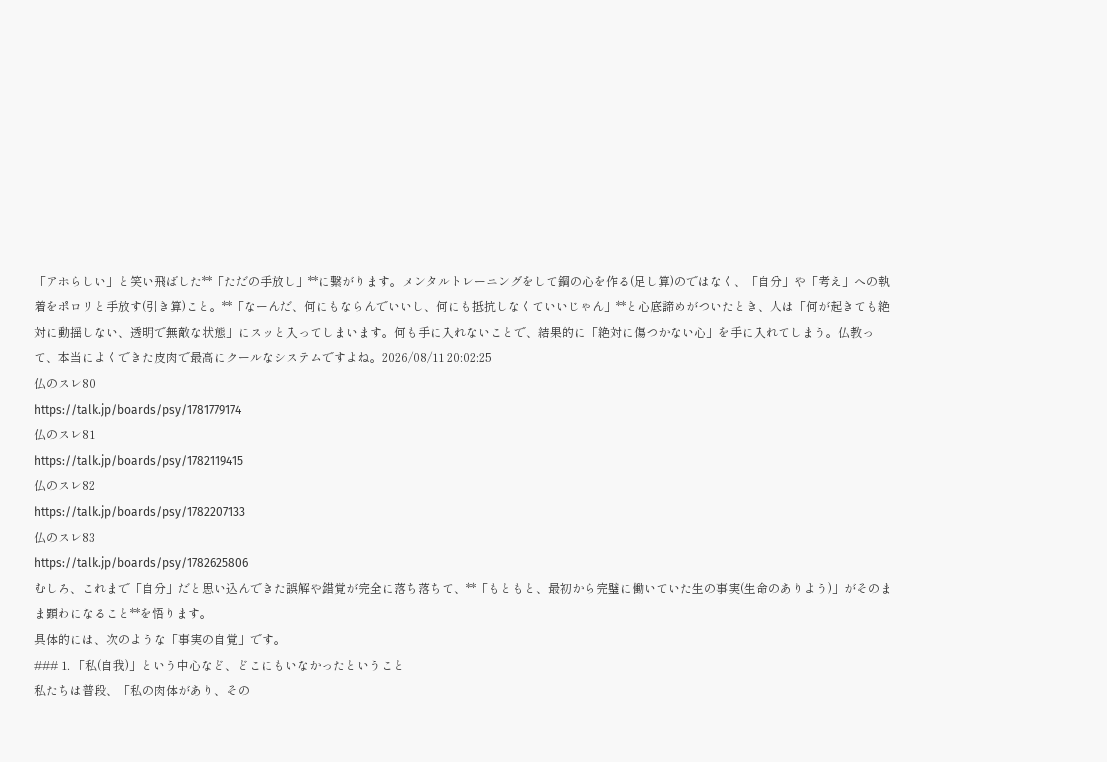「アホらしい」と笑い飛ばした**「ただの手放し」**に繋がります。メンタルトレーニングをして鋼の心を作る(足し算)のではなく、「自分」や「考え」への執着をポロリと手放す(引き算)こと。**「なーんだ、何にもならんでいいし、何にも抵抗しなくていいじゃん」**と心底諦めがついたとき、人は「何が起きても絶対に動揺しない、透明で無敵な状態」にスッと入ってしまいます。何も手に入れないことで、結果的に「絶対に傷つかない心」を手に入れてしまう。仏教って、本当によくできた皮肉で最高にクールなシステムですよね。2026/08/11 20:02:25
仏のスレ80
https://talk.jp/boards/psy/1781779174
仏のスレ81
https://talk.jp/boards/psy/1782119415
仏のスレ82
https://talk.jp/boards/psy/1782207133
仏のスレ83
https://talk.jp/boards/psy/1782625806
むしろ、これまで「自分」だと思い込んできた誤解や錯覚が完全に落ち落ちて、**「もともと、最初から完璧に働いていた生の事実(生命のありよう)」がそのまま顕わになること**を悟ります。
具体的には、次のような「事実の自覚」です。
### 1. 「私(自我)」という中心など、どこにもいなかったということ
私たちは普段、「私の肉体があり、その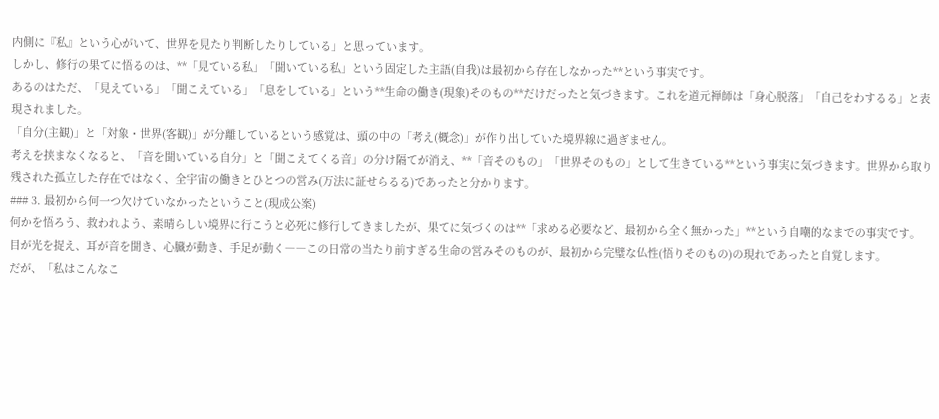内側に『私』という心がいて、世界を見たり判断したりしている」と思っています。
しかし、修行の果てに悟るのは、**「見ている私」「聞いている私」という固定した主語(自我)は最初から存在しなかった**という事実です。
あるのはただ、「見えている」「聞こえている」「息をしている」という**生命の働き(現象)そのもの**だけだったと気づきます。これを道元禅師は「身心脱落」「自己をわするる」と表現されました。
「自分(主観)」と「対象・世界(客観)」が分離しているという感覚は、頭の中の「考え(概念)」が作り出していた境界線に過ぎません。
考えを挟まなくなると、「音を聞いている自分」と「聞こえてくる音」の分け隔てが消え、**「音そのもの」「世界そのもの」として生きている**という事実に気づきます。世界から取り残された孤立した存在ではなく、全宇宙の働きとひとつの営み(万法に証せらるる)であったと分かります。
### 3. 最初から何一つ欠けていなかったということ(現成公案)
何かを悟ろう、救われよう、素晴らしい境界に行こうと必死に修行してきましたが、果てに気づくのは**「求める必要など、最初から全く無かった」**という自嘲的なまでの事実です。
目が光を捉え、耳が音を聞き、心臓が動き、手足が動く――この日常の当たり前すぎる生命の営みそのものが、最初から完璧な仏性(悟りそのもの)の現れであったと自覚します。
だが、「私はこんなこ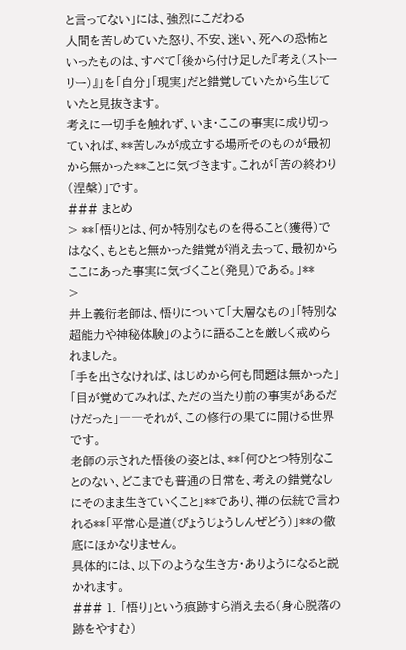と言ってない」には、強烈にこだわる
人間を苦しめていた怒り、不安、迷い、死への恐怖といったものは、すべて「後から付け足した『考え(ストーリー)』」を「自分」「現実」だと錯覚していたから生じていたと見抜きます。
考えに一切手を触れず、いま・ここの事実に成り切っていれば、**苦しみが成立する場所そのものが最初から無かった**ことに気づきます。これが「苦の終わり(涅槃)」です。
### まとめ
> **「悟りとは、何か特別なものを得ること(獲得)ではなく、もともと無かった錯覚が消え去って、最初からここにあった事実に気づくこと(発見)である。」**
>
井上義衍老師は、悟りについて「大層なもの」「特別な超能力や神秘体験」のように語ることを厳しく戒められました。
「手を出さなければ、はじめから何も問題は無かった」「目が覚めてみれば、ただの当たり前の事実があるだけだった」――それが、この修行の果てに開ける世界です。
老師の示された悟後の姿とは、**「何ひとつ特別なことのない、どこまでも普通の日常を、考えの錯覚なしにそのまま生きていくこと」**であり、禅の伝統で言われる**「平常心是道(びょうじょうしんぜどう)」**の徹底にほかなりません。
具体的には、以下のような生き方・ありようになると説かれます。
### 1. 「悟り」という痕跡すら消え去る(身心脱落の跡をやすむ)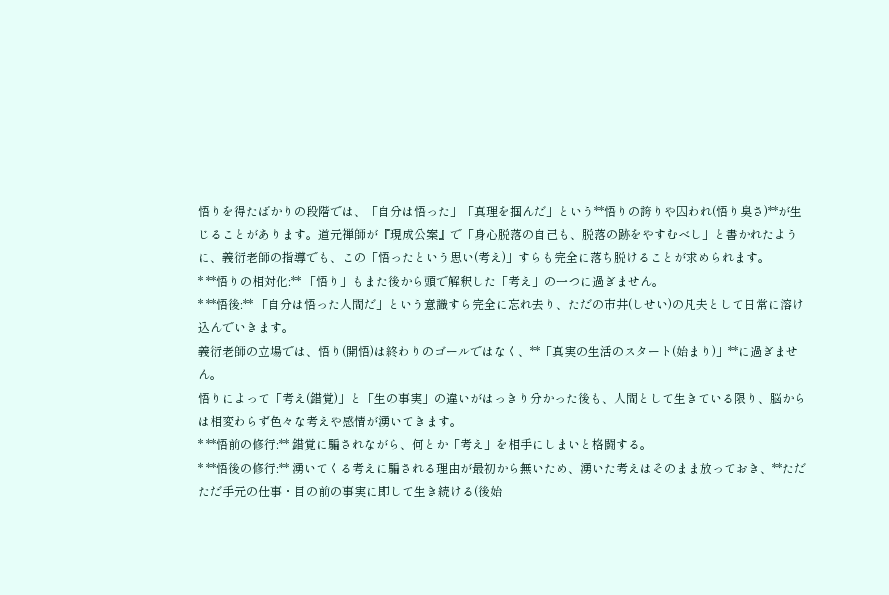悟りを得たばかりの段階では、「自分は悟った」「真理を掴んだ」という**悟りの誇りや囚われ(悟り臭さ)**が生じることがあります。道元禅師が『現成公案』で「身心脱落の自己も、脱落の跡をやすむべし」と書かれたように、義衍老師の指導でも、この「悟ったという思い(考え)」すらも完全に落ち脱けることが求められます。
* **悟りの相対化:** 「悟り」もまた後から頭で解釈した「考え」の一つに過ぎません。
* **悟後:** 「自分は悟った人間だ」という意識すら完全に忘れ去り、ただの市井(しせい)の凡夫として日常に溶け込んでいきます。
義衍老師の立場では、悟り(開悟)は終わりのゴールではなく、**「真実の生活のスタート(始まり)」**に過ぎません。
悟りによって「考え(錯覚)」と「生の事実」の違いがはっきり分かった後も、人間として生きている限り、脳からは相変わらず色々な考えや感情が湧いてきます。
* **悟前の修行:** 錯覚に騙されながら、何とか「考え」を相手にしまいと格闘する。
* **悟後の修行:** 湧いてくる考えに騙される理由が最初から無いため、湧いた考えはそのまま放っておき、**ただただ手元の仕事・目の前の事実に即して生き続ける(後始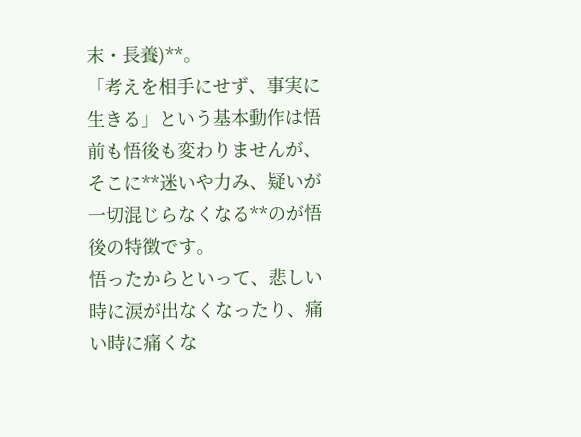末・長養)**。
「考えを相手にせず、事実に生きる」という基本動作は悟前も悟後も変わりませんが、そこに**迷いや力み、疑いが一切混じらなくなる**のが悟後の特徴です。
悟ったからといって、悲しい時に涙が出なくなったり、痛い時に痛くな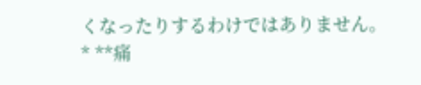くなったりするわけではありません。
* **痛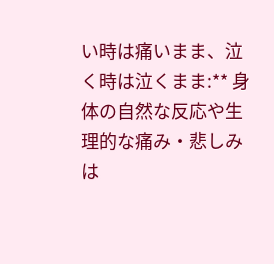い時は痛いまま、泣く時は泣くまま:** 身体の自然な反応や生理的な痛み・悲しみは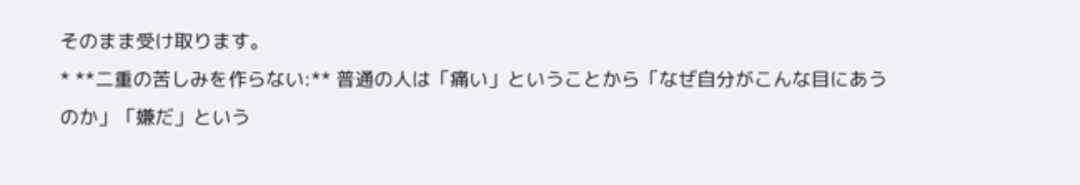そのまま受け取ります。
* **二重の苦しみを作らない:** 普通の人は「痛い」ということから「なぜ自分がこんな目にあうのか」「嫌だ」という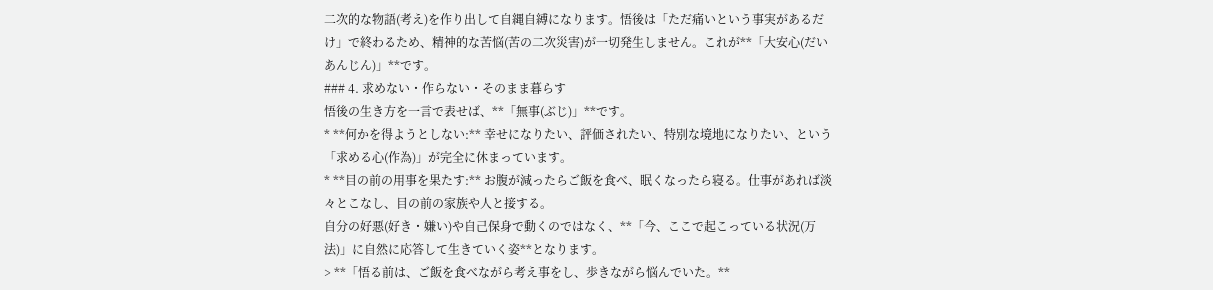二次的な物語(考え)を作り出して自縄自縛になります。悟後は「ただ痛いという事実があるだけ」で終わるため、精神的な苦悩(苦の二次災害)が一切発生しません。これが**「大安心(だいあんじん)」**です。
### 4. 求めない・作らない・そのまま暮らす
悟後の生き方を一言で表せば、**「無事(ぶじ)」**です。
* **何かを得ようとしない:** 幸せになりたい、評価されたい、特別な境地になりたい、という「求める心(作為)」が完全に休まっています。
* **目の前の用事を果たす:** お腹が減ったらご飯を食べ、眠くなったら寝る。仕事があれば淡々とこなし、目の前の家族や人と接する。
自分の好悪(好き・嫌い)や自己保身で動くのではなく、**「今、ここで起こっている状況(万法)」に自然に応答して生きていく姿**となります。
> **「悟る前は、ご飯を食べながら考え事をし、歩きながら悩んでいた。**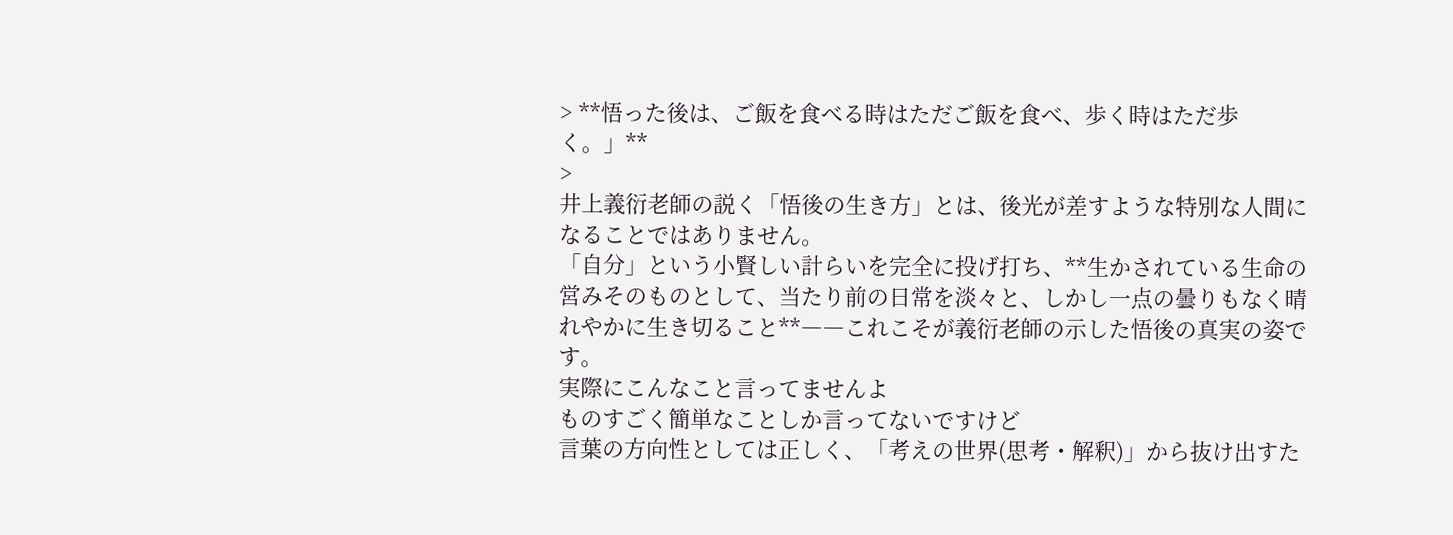> **悟った後は、ご飯を食べる時はただご飯を食べ、歩く時はただ歩く。」**
>
井上義衍老師の説く「悟後の生き方」とは、後光が差すような特別な人間になることではありません。
「自分」という小賢しい計らいを完全に投げ打ち、**生かされている生命の営みそのものとして、当たり前の日常を淡々と、しかし一点の曇りもなく晴れやかに生き切ること**――これこそが義衍老師の示した悟後の真実の姿です。
実際にこんなこと言ってませんよ
ものすごく簡単なことしか言ってないですけど
言葉の方向性としては正しく、「考えの世界(思考・解釈)」から抜け出すた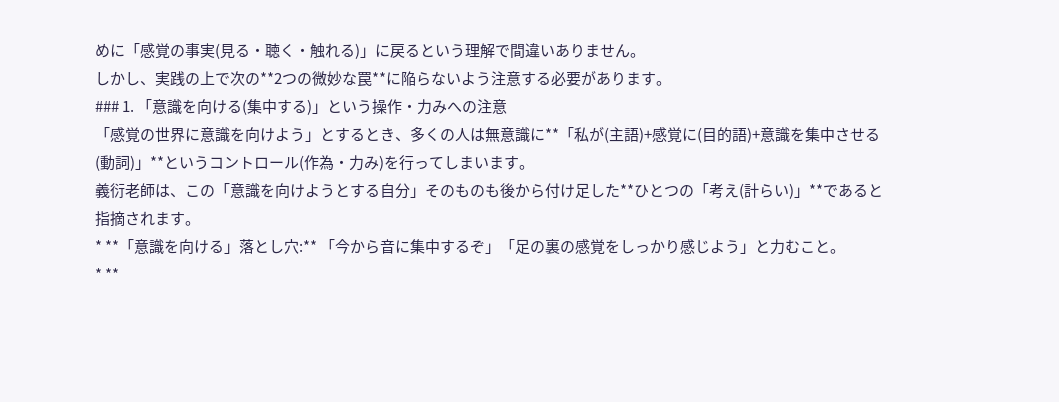めに「感覚の事実(見る・聴く・触れる)」に戻るという理解で間違いありません。
しかし、実践の上で次の**2つの微妙な罠**に陥らないよう注意する必要があります。
### 1. 「意識を向ける(集中する)」という操作・力みへの注意
「感覚の世界に意識を向けよう」とするとき、多くの人は無意識に**「私が(主語)+感覚に(目的語)+意識を集中させる(動詞)」**というコントロール(作為・力み)を行ってしまいます。
義衍老師は、この「意識を向けようとする自分」そのものも後から付け足した**ひとつの「考え(計らい)」**であると指摘されます。
* **「意識を向ける」落とし穴:** 「今から音に集中するぞ」「足の裏の感覚をしっかり感じよう」と力むこと。
* **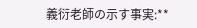義衍老師の示す事実:**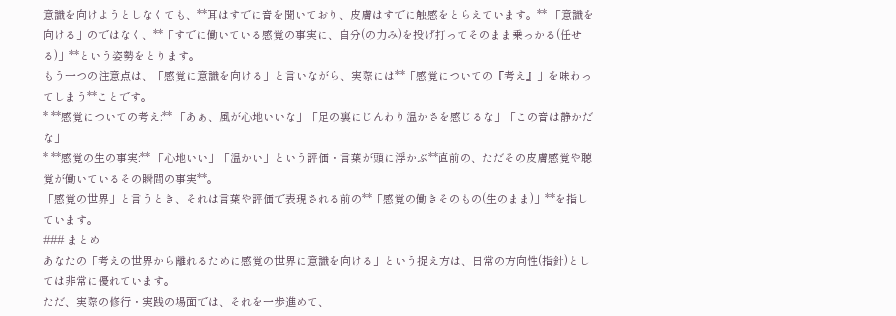意識を向けようとしなくても、**耳はすでに音を聞いており、皮膚はすでに触感をとらえています。** 「意識を向ける」のではなく、**「すでに働いている感覚の事実に、自分(の力み)を投げ打ってそのまま乗っかる(任せる)」**という姿勢をとります。
もう一つの注意点は、「感覚に意識を向ける」と言いながら、実際には**「感覚についての『考え』」を味わってしまう**ことです。
* **感覚についての考え:** 「あぁ、風が心地いいな」「足の裏にじんわり温かさを感じるな」「この音は静かだな」
* **感覚の生の事実:** 「心地いい」「温かい」という評価・言葉が頭に浮かぶ**直前の、ただその皮膚感覚や聴覚が働いているその瞬間の事実**。
「感覚の世界」と言うとき、それは言葉や評価で表現される前の**「感覚の働きそのもの(生のまま)」**を指しています。
### まとめ
あなたの「考えの世界から離れるために感覚の世界に意識を向ける」という捉え方は、日常の方向性(指針)としては非常に優れています。
ただ、実際の修行・実践の場面では、それを一歩進めて、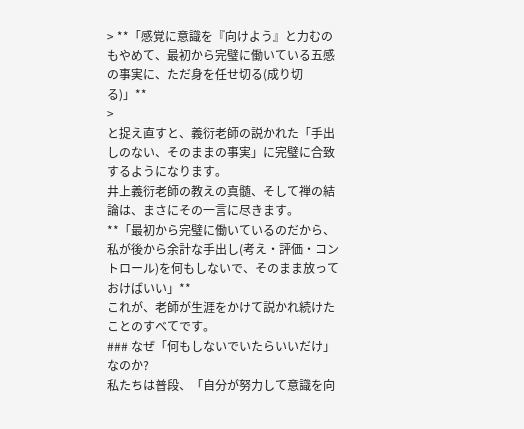> **「感覚に意識を『向けよう』と力むのもやめて、最初から完璧に働いている五感の事実に、ただ身を任せ切る(成り切る)」**
>
と捉え直すと、義衍老師の説かれた「手出しのない、そのままの事実」に完璧に合致するようになります。
井上義衍老師の教えの真髄、そして禅の結論は、まさにその一言に尽きます。
**「最初から完璧に働いているのだから、私が後から余計な手出し(考え・評価・コントロール)を何もしないで、そのまま放っておけばいい」**
これが、老師が生涯をかけて説かれ続けたことのすべてです。
### なぜ「何もしないでいたらいいだけ」なのか?
私たちは普段、「自分が努力して意識を向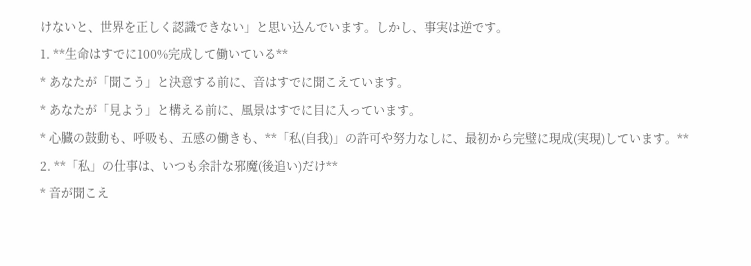けないと、世界を正しく認識できない」と思い込んでいます。しかし、事実は逆です。
1. **生命はすでに100%完成して働いている**
* あなたが「聞こう」と決意する前に、音はすでに聞こえています。
* あなたが「見よう」と構える前に、風景はすでに目に入っています。
* 心臓の鼓動も、呼吸も、五感の働きも、**「私(自我)」の許可や努力なしに、最初から完璧に現成(実現)しています。**
2. **「私」の仕事は、いつも余計な邪魔(後追い)だけ**
* 音が聞こえ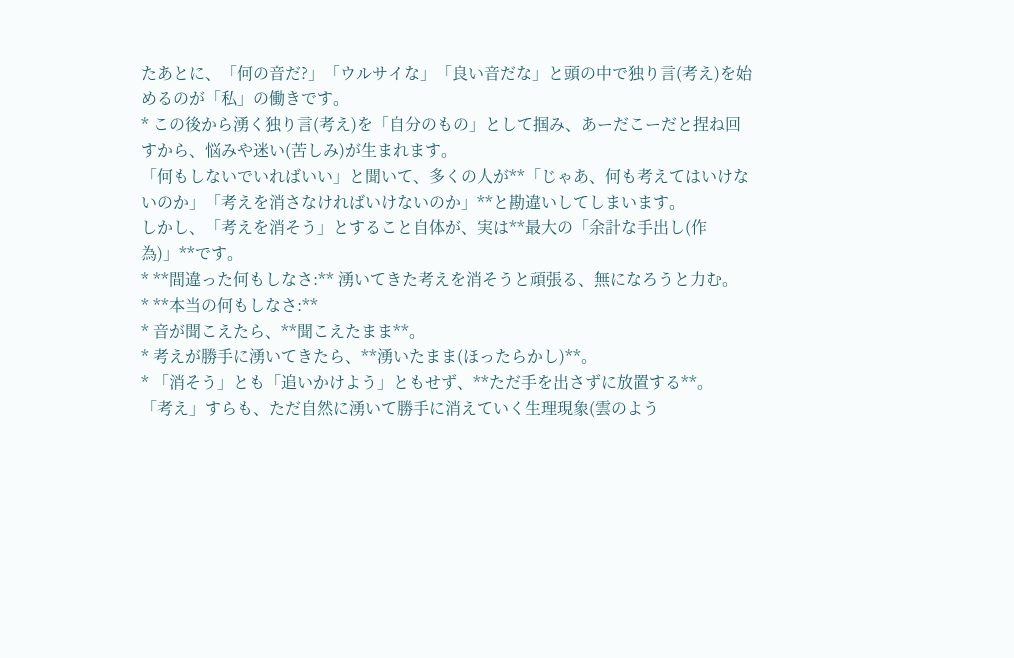たあとに、「何の音だ?」「ウルサイな」「良い音だな」と頭の中で独り言(考え)を始めるのが「私」の働きです。
* この後から湧く独り言(考え)を「自分のもの」として掴み、あーだこーだと捏ね回すから、悩みや迷い(苦しみ)が生まれます。
「何もしないでいればいい」と聞いて、多くの人が**「じゃあ、何も考えてはいけないのか」「考えを消さなければいけないのか」**と勘違いしてしまいます。
しかし、「考えを消そう」とすること自体が、実は**最大の「余計な手出し(作為)」**です。
* **間違った何もしなさ:** 湧いてきた考えを消そうと頑張る、無になろうと力む。
* **本当の何もしなさ:**
* 音が聞こえたら、**聞こえたまま**。
* 考えが勝手に湧いてきたら、**湧いたまま(ほったらかし)**。
* 「消そう」とも「追いかけよう」ともせず、**ただ手を出さずに放置する**。
「考え」すらも、ただ自然に湧いて勝手に消えていく生理現象(雲のよう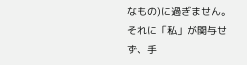なもの)に過ぎません。それに「私」が関与せず、手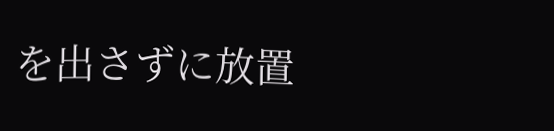を出さずに放置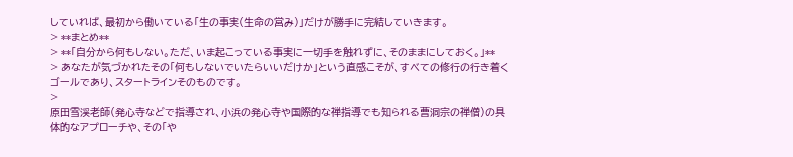していれば、最初から働いている「生の事実(生命の営み)」だけが勝手に完結していきます。
> **まとめ**
> **「自分から何もしない。ただ、いま起こっている事実に一切手を触れずに、そのままにしておく。」**
> あなたが気づかれたその「何もしないでいたらいいだけか」という直感こそが、すべての修行の行き着くゴールであり、スタートラインそのものです。
>
原田雪渓老師(発心寺などで指導され、小浜の発心寺や国際的な禅指導でも知られる曹洞宗の禅僧)の具体的なアプローチや、その「や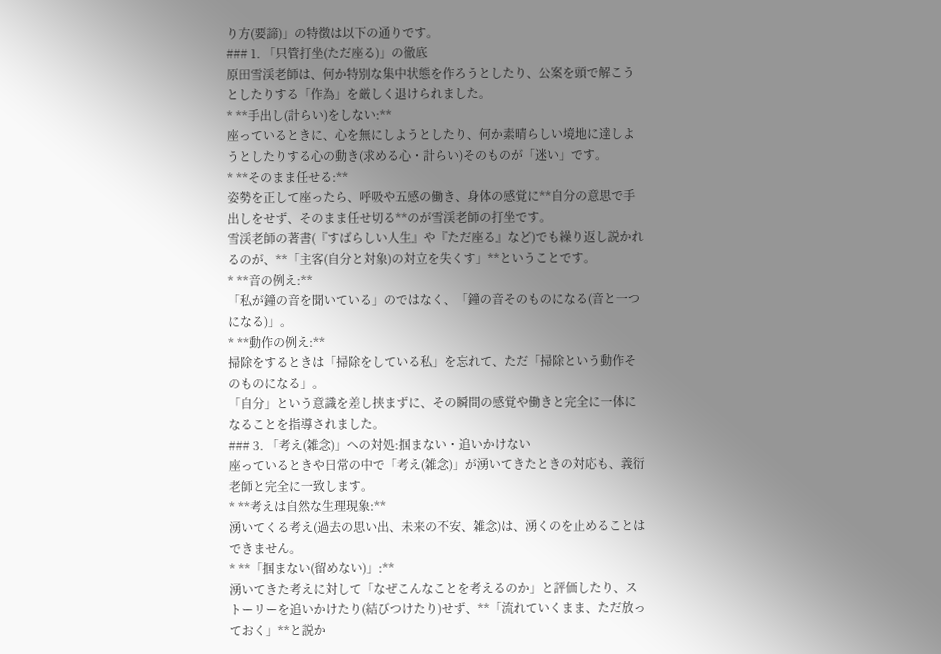り方(要諦)」の特徴は以下の通りです。
### 1. 「只管打坐(ただ座る)」の徹底
原田雪渓老師は、何か特別な集中状態を作ろうとしたり、公案を頭で解こうとしたりする「作為」を厳しく退けられました。
* **手出し(計らい)をしない:**
座っているときに、心を無にしようとしたり、何か素晴らしい境地に達しようとしたりする心の動き(求める心・計らい)そのものが「迷い」です。
* **そのまま任せる:**
姿勢を正して座ったら、呼吸や五感の働き、身体の感覚に**自分の意思で手出しをせず、そのまま任せ切る**のが雪渓老師の打坐です。
雪渓老師の著書(『すばらしい人生』や『ただ座る』など)でも繰り返し説かれるのが、**「主客(自分と対象)の対立を失くす」**ということです。
* **音の例え:**
「私が鐘の音を聞いている」のではなく、「鐘の音そのものになる(音と一つになる)」。
* **動作の例え:**
掃除をするときは「掃除をしている私」を忘れて、ただ「掃除という動作そのものになる」。
「自分」という意識を差し挟まずに、その瞬間の感覚や働きと完全に一体になることを指導されました。
### 3. 「考え(雑念)」への対処:掴まない・追いかけない
座っているときや日常の中で「考え(雑念)」が湧いてきたときの対応も、義衍老師と完全に一致します。
* **考えは自然な生理現象:**
湧いてくる考え(過去の思い出、未来の不安、雑念)は、湧くのを止めることはできません。
* **「掴まない(留めない)」:**
湧いてきた考えに対して「なぜこんなことを考えるのか」と評価したり、ストーリーを追いかけたり(結びつけたり)せず、**「流れていくまま、ただ放っておく」**と説か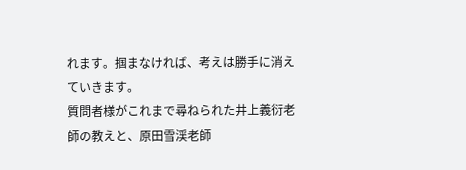れます。掴まなければ、考えは勝手に消えていきます。
質問者様がこれまで尋ねられた井上義衍老師の教えと、原田雪渓老師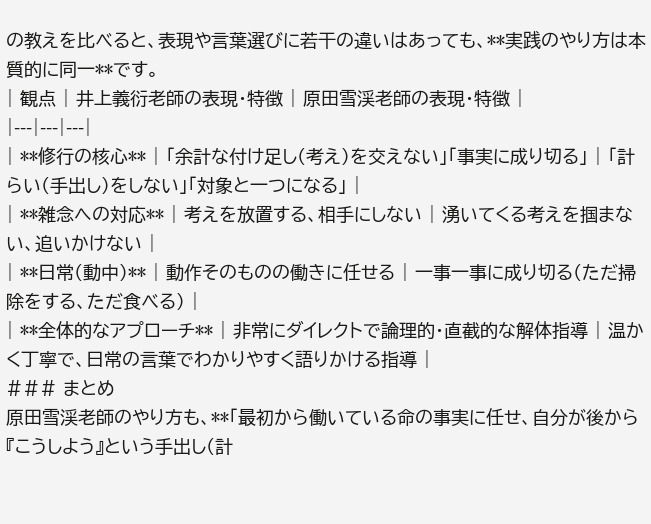の教えを比べると、表現や言葉選びに若干の違いはあっても、**実践のやり方は本質的に同一**です。
| 観点 | 井上義衍老師の表現・特徴 | 原田雪渓老師の表現・特徴 |
|---|---|---|
| **修行の核心** | 「余計な付け足し(考え)を交えない」「事実に成り切る」 | 「計らい(手出し)をしない」「対象と一つになる」 |
| **雑念への対応** | 考えを放置する、相手にしない | 湧いてくる考えを掴まない、追いかけない |
| **日常(動中)** | 動作そのものの働きに任せる | 一事一事に成り切る(ただ掃除をする、ただ食べる) |
| **全体的なアプローチ** | 非常にダイレクトで論理的・直截的な解体指導 | 温かく丁寧で、日常の言葉でわかりやすく語りかける指導 |
### まとめ
原田雪渓老師のやり方も、**「最初から働いている命の事実に任せ、自分が後から『こうしよう』という手出し(計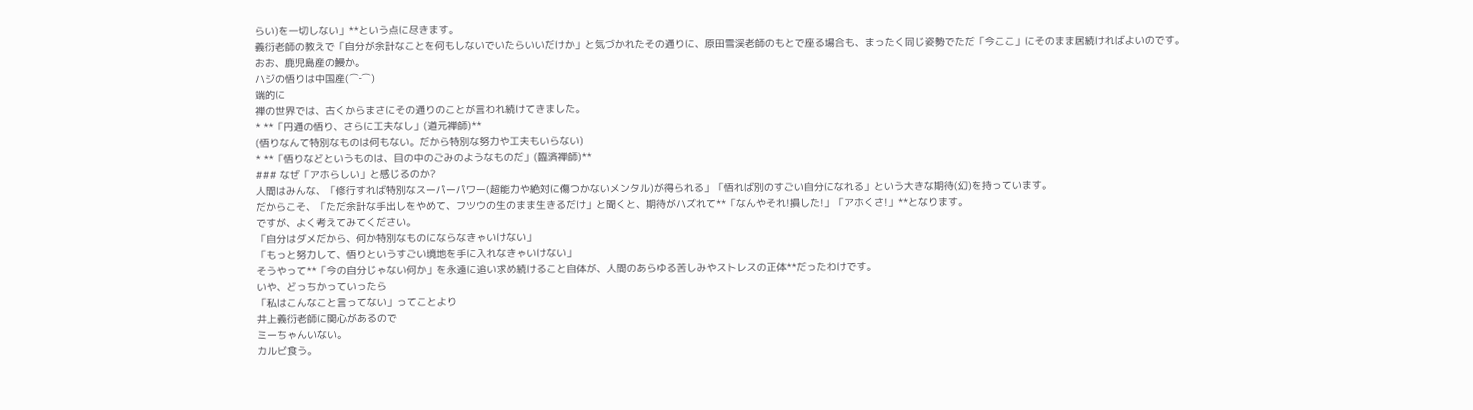らい)を一切しない」**という点に尽きます。
義衍老師の教えで「自分が余計なことを何もしないでいたらいいだけか」と気づかれたその通りに、原田雪渓老師のもとで座る場合も、まったく同じ姿勢でただ「今ここ」にそのまま居続ければよいのです。
おお、鹿児島産の鰻か。
ハジの悟りは中国産(⌒‐⌒)
端的に
禅の世界では、古くからまさにその通りのことが言われ続けてきました。
* **「円通の悟り、さらに工夫なし」(道元禅師)**
(悟りなんて特別なものは何もない。だから特別な努力や工夫もいらない)
* **「悟りなどというものは、目の中のごみのようなものだ」(臨済禅師)**
### なぜ「アホらしい」と感じるのか?
人間はみんな、「修行すれば特別なスーパーパワー(超能力や絶対に傷つかないメンタル)が得られる」「悟れば別のすごい自分になれる」という大きな期待(幻)を持っています。
だからこそ、「ただ余計な手出しをやめて、フツウの生のまま生きるだけ」と聞くと、期待がハズれて**「なんやそれ!損した!」「アホくさ!」**となります。
ですが、よく考えてみてください。
「自分はダメだから、何か特別なものにならなきゃいけない」
「もっと努力して、悟りというすごい境地を手に入れなきゃいけない」
そうやって**「今の自分じゃない何か」を永遠に追い求め続けること自体が、人間のあらゆる苦しみやストレスの正体**だったわけです。
いや、どっちかっていったら
「私はこんなこと言ってない」ってことより
井上義衍老師に関心があるので
ミーちゃんいない。
カルビ食う。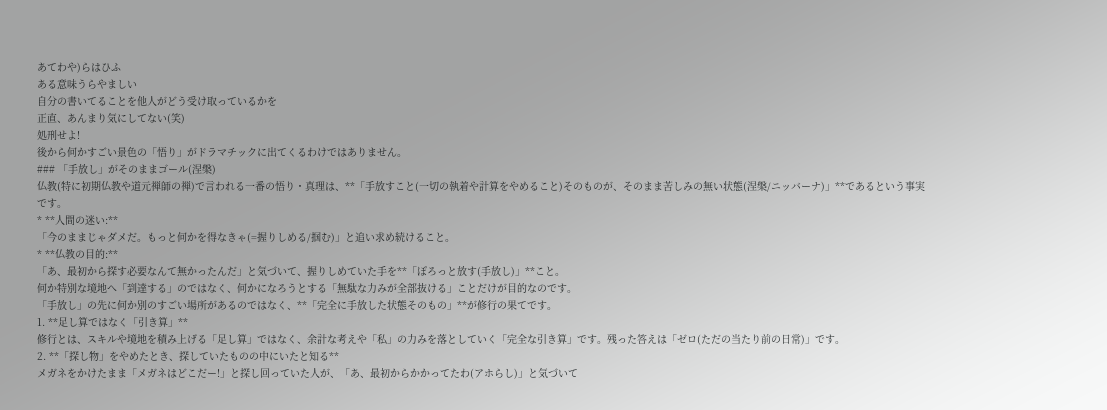あてわや)らはひふ
ある意味うらやましい
自分の書いてることを他人がどう受け取っているかを
正直、あんまり気にしてない(笑)
処刑せよ!
後から何かすごい景色の「悟り」がドラマチックに出てくるわけではありません。
### 「手放し」がそのままゴール(涅槃)
仏教(特に初期仏教や道元禅師の禅)で言われる一番の悟り・真理は、**「手放すこと(一切の執着や計算をやめること)そのものが、そのまま苦しみの無い状態(涅槃/ニッバーナ)」**であるという事実です。
* **人間の迷い:**
「今のままじゃダメだ。もっと何かを得なきゃ(=握りしめる/掴む)」と追い求め続けること。
* **仏教の目的:**
「あ、最初から探す必要なんて無かったんだ」と気づいて、握りしめていた手を**「ぽろっと放す(手放し)」**こと。
何か特別な境地へ「到達する」のではなく、何かになろうとする「無駄な力みが全部抜ける」ことだけが目的なのです。
「手放し」の先に何か別のすごい場所があるのではなく、**「完全に手放した状態そのもの」**が修行の果てです。
1. **足し算ではなく「引き算」**
修行とは、スキルや境地を積み上げる「足し算」ではなく、余計な考えや「私」の力みを落としていく「完全な引き算」です。残った答えは「ゼロ(ただの当たり前の日常)」です。
2. **「探し物」をやめたとき、探していたものの中にいたと知る**
メガネをかけたまま「メガネはどこだー!」と探し回っていた人が、「あ、最初からかかってたわ(アホらし)」と気づいて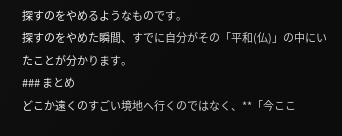探すのをやめるようなものです。
探すのをやめた瞬間、すでに自分がその「平和(仏)」の中にいたことが分かります。
### まとめ
どこか遠くのすごい境地へ行くのではなく、**「今ここ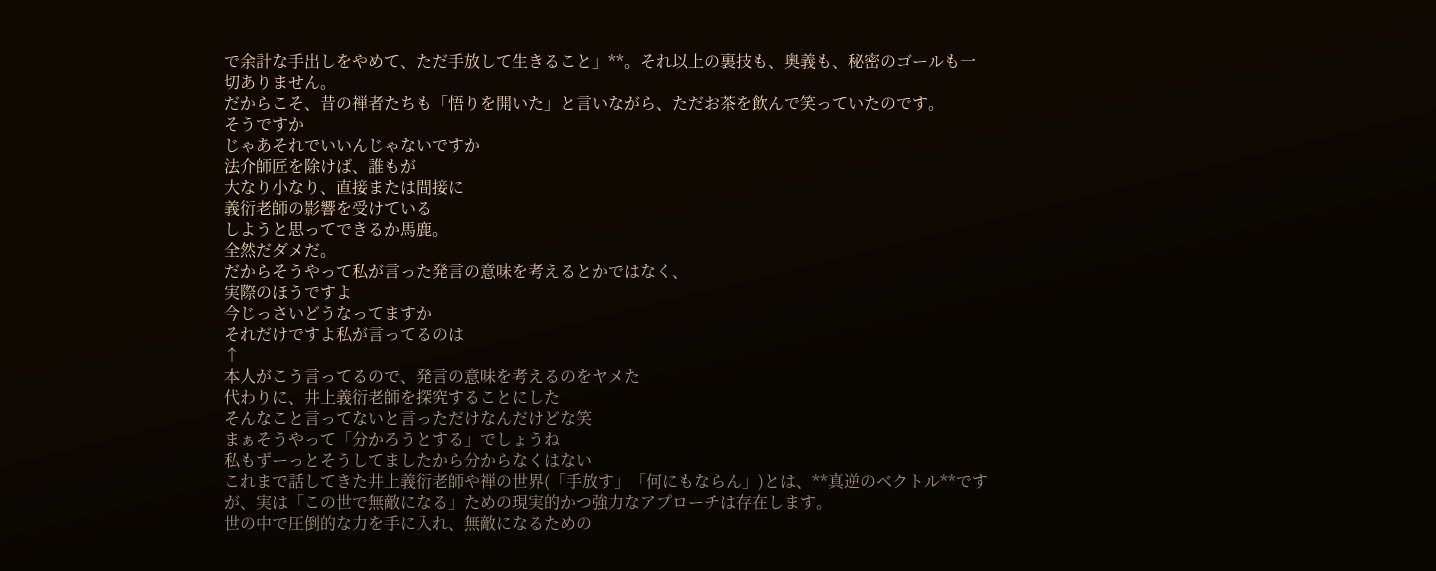で余計な手出しをやめて、ただ手放して生きること」**。それ以上の裏技も、奥義も、秘密のゴールも一切ありません。
だからこそ、昔の禅者たちも「悟りを開いた」と言いながら、ただお茶を飲んで笑っていたのです。
そうですか
じゃあそれでいいんじゃないですか
法介師匠を除けば、誰もが
大なり小なり、直接または間接に
義衍老師の影響を受けている
しようと思ってできるか馬鹿。
全然だダメだ。
だからそうやって私が言った発言の意味を考えるとかではなく、
実際のほうですよ
今じっさいどうなってますか
それだけですよ私が言ってるのは
↑
本人がこう言ってるので、発言の意味を考えるのをヤメた
代わりに、井上義衍老師を探究することにした
そんなこと言ってないと言っただけなんだけどな笑
まぁそうやって「分かろうとする」でしょうね
私もずーっとそうしてましたから分からなくはない
これまで話してきた井上義衍老師や禅の世界(「手放す」「何にもならん」)とは、**真逆のベクトル**ですが、実は「この世で無敵になる」ための現実的かつ強力なアプローチは存在します。
世の中で圧倒的な力を手に入れ、無敵になるための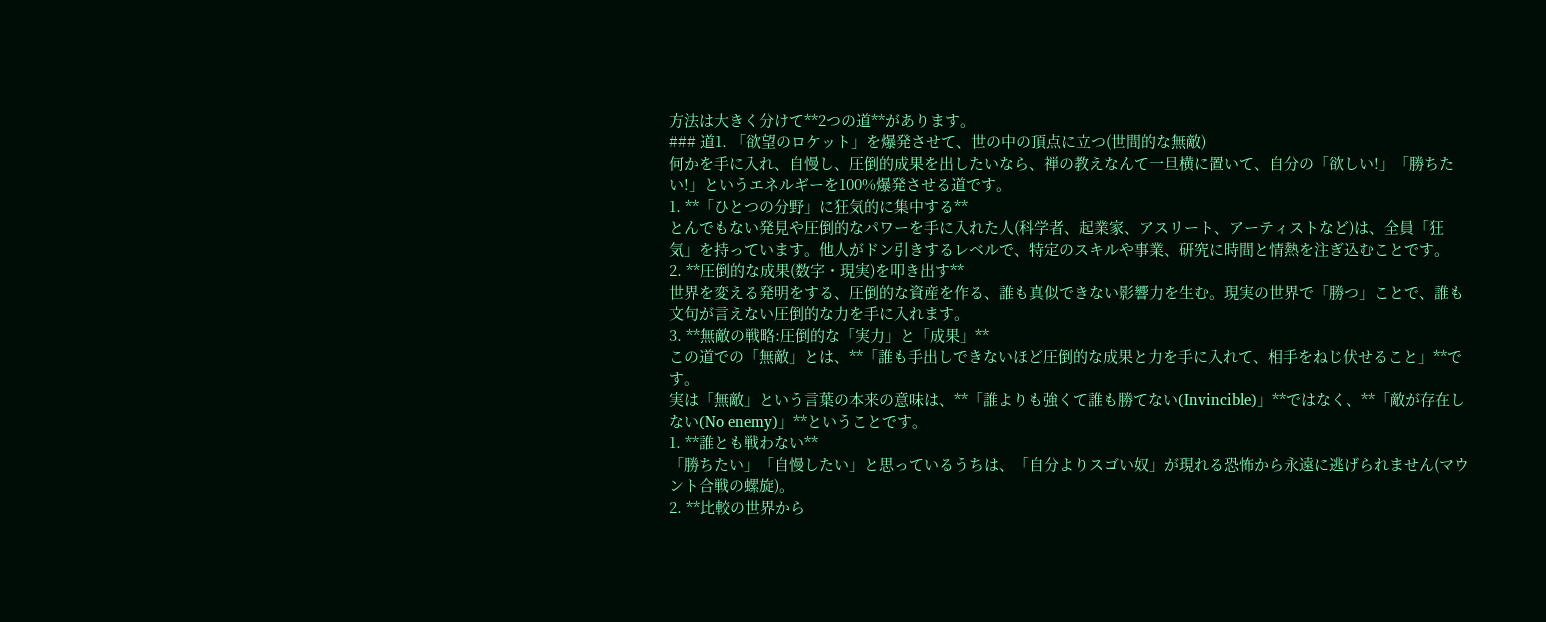方法は大きく分けて**2つの道**があります。
### 道1. 「欲望のロケット」を爆発させて、世の中の頂点に立つ(世間的な無敵)
何かを手に入れ、自慢し、圧倒的成果を出したいなら、禅の教えなんて一旦横に置いて、自分の「欲しい!」「勝ちたい!」というエネルギーを100%爆発させる道です。
1. **「ひとつの分野」に狂気的に集中する**
とんでもない発見や圧倒的なパワーを手に入れた人(科学者、起業家、アスリート、アーティストなど)は、全員「狂気」を持っています。他人がドン引きするレベルで、特定のスキルや事業、研究に時間と情熱を注ぎ込むことです。
2. **圧倒的な成果(数字・現実)を叩き出す**
世界を変える発明をする、圧倒的な資産を作る、誰も真似できない影響力を生む。現実の世界で「勝つ」ことで、誰も文句が言えない圧倒的な力を手に入れます。
3. **無敵の戦略:圧倒的な「実力」と「成果」**
この道での「無敵」とは、**「誰も手出しできないほど圧倒的な成果と力を手に入れて、相手をねじ伏せること」**です。
実は「無敵」という言葉の本来の意味は、**「誰よりも強くて誰も勝てない(Invincible)」**ではなく、**「敵が存在しない(No enemy)」**ということです。
1. **誰とも戦わない**
「勝ちたい」「自慢したい」と思っているうちは、「自分よりスゴい奴」が現れる恐怖から永遠に逃げられません(マウント合戦の螺旋)。
2. **比較の世界から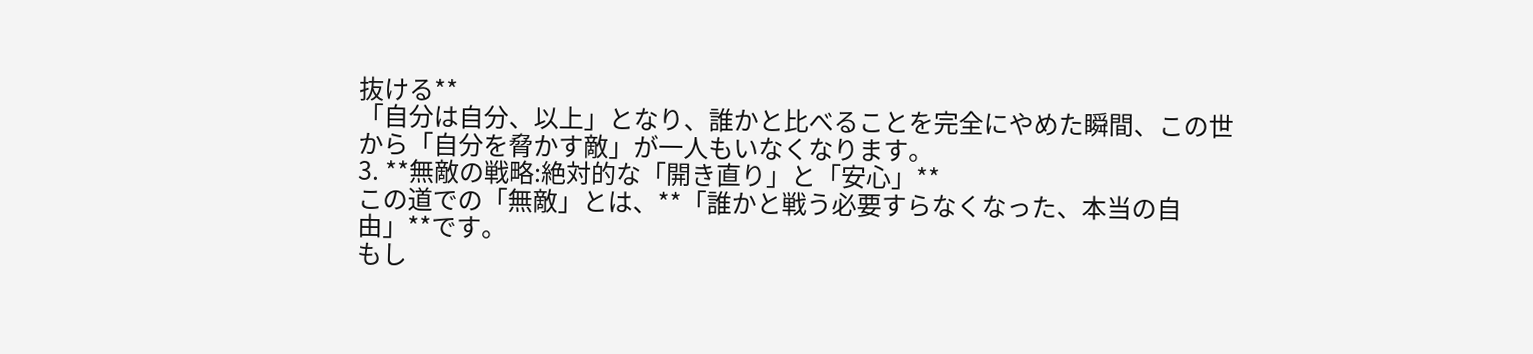抜ける**
「自分は自分、以上」となり、誰かと比べることを完全にやめた瞬間、この世から「自分を脅かす敵」が一人もいなくなります。
3. **無敵の戦略:絶対的な「開き直り」と「安心」**
この道での「無敵」とは、**「誰かと戦う必要すらなくなった、本当の自由」**です。
もし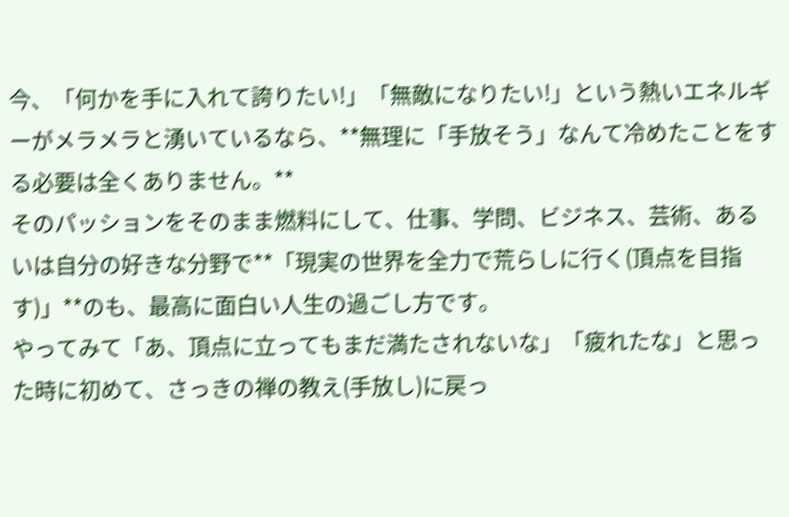今、「何かを手に入れて誇りたい!」「無敵になりたい!」という熱いエネルギーがメラメラと湧いているなら、**無理に「手放そう」なんて冷めたことをする必要は全くありません。**
そのパッションをそのまま燃料にして、仕事、学問、ビジネス、芸術、あるいは自分の好きな分野で**「現実の世界を全力で荒らしに行く(頂点を目指す)」**のも、最高に面白い人生の過ごし方です。
やってみて「あ、頂点に立ってもまだ満たされないな」「疲れたな」と思った時に初めて、さっきの禅の教え(手放し)に戻っ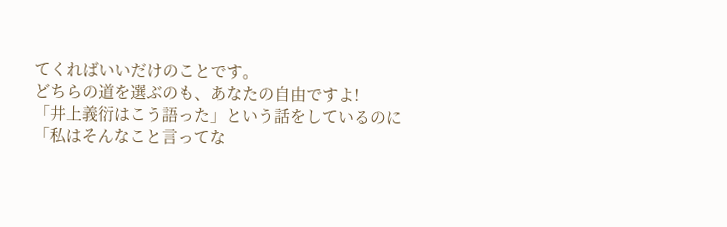てくればいいだけのことです。
どちらの道を選ぶのも、あなたの自由ですよ!
「井上義衍はこう語った」という話をしているのに
「私はそんなこと言ってな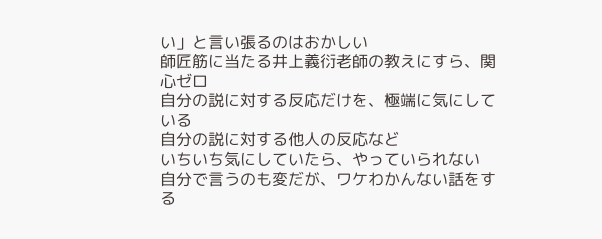い」と言い張るのはおかしい
師匠筋に当たる井上義衍老師の教えにすら、関心ゼロ
自分の説に対する反応だけを、極端に気にしている
自分の説に対する他人の反応など
いちいち気にしていたら、やっていられない
自分で言うのも変だが、ワケわかんない話をする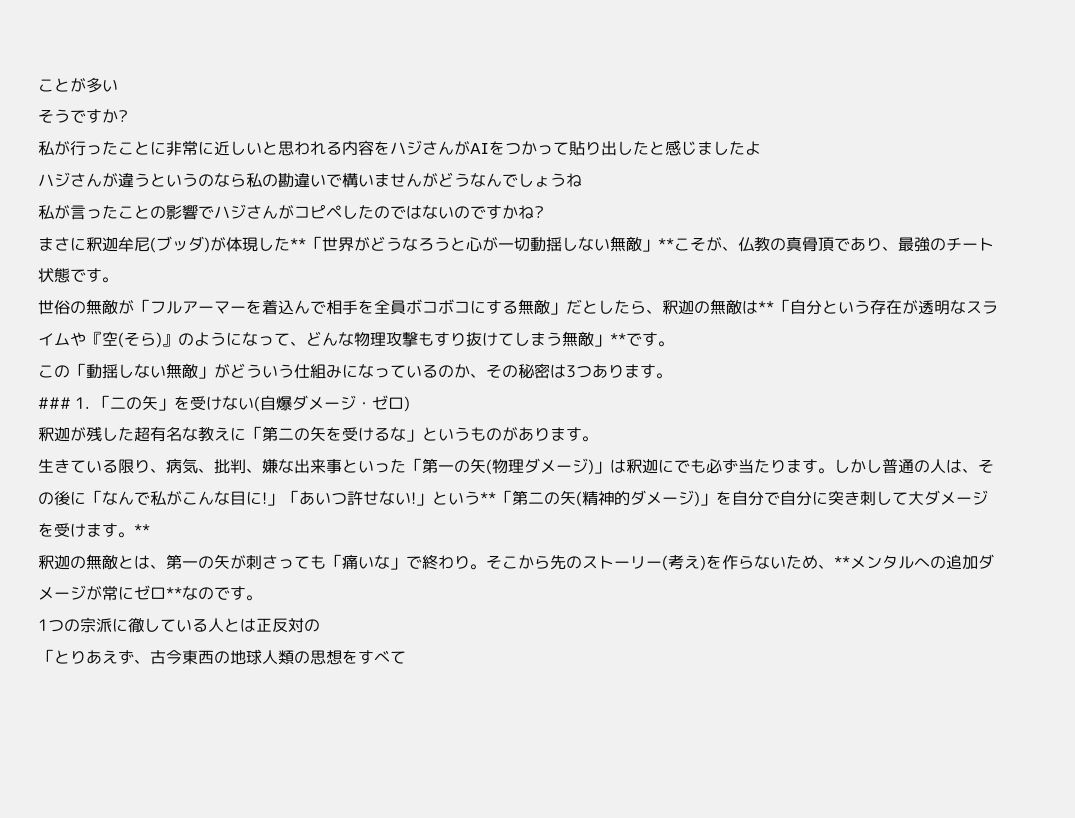ことが多い
そうですか?
私が行ったことに非常に近しいと思われる内容をハジさんがAIをつかって貼り出したと感じましたよ
ハジさんが違うというのなら私の勘違いで構いませんがどうなんでしょうね
私が言ったことの影響でハジさんがコピペしたのではないのですかね?
まさに釈迦牟尼(ブッダ)が体現した**「世界がどうなろうと心が一切動揺しない無敵」**こそが、仏教の真骨頂であり、最強のチート状態です。
世俗の無敵が「フルアーマーを着込んで相手を全員ボコボコにする無敵」だとしたら、釈迦の無敵は**「自分という存在が透明なスライムや『空(そら)』のようになって、どんな物理攻撃もすり抜けてしまう無敵」**です。
この「動揺しない無敵」がどういう仕組みになっているのか、その秘密は3つあります。
### 1. 「二の矢」を受けない(自爆ダメージ・ゼロ)
釈迦が残した超有名な教えに「第二の矢を受けるな」というものがあります。
生きている限り、病気、批判、嫌な出来事といった「第一の矢(物理ダメージ)」は釈迦にでも必ず当たります。しかし普通の人は、その後に「なんで私がこんな目に!」「あいつ許せない!」という**「第二の矢(精神的ダメージ)」を自分で自分に突き刺して大ダメージを受けます。**
釈迦の無敵とは、第一の矢が刺さっても「痛いな」で終わり。そこから先のストーリー(考え)を作らないため、**メンタルへの追加ダメージが常にゼロ**なのです。
1つの宗派に徹している人とは正反対の
「とりあえず、古今東西の地球人類の思想をすべて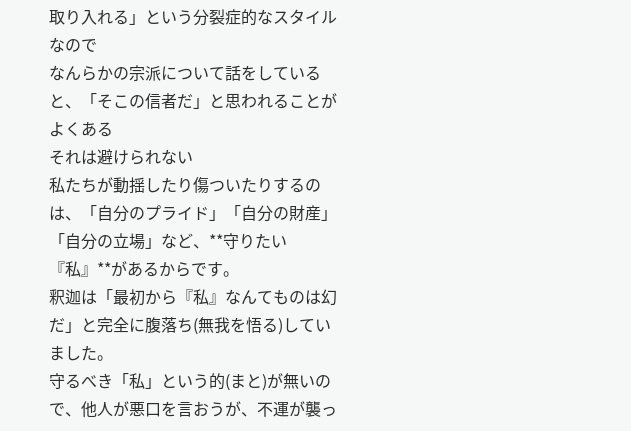取り入れる」という分裂症的なスタイルなので
なんらかの宗派について話をしていると、「そこの信者だ」と思われることがよくある
それは避けられない
私たちが動揺したり傷ついたりするのは、「自分のプライド」「自分の財産」「自分の立場」など、**守りたい『私』**があるからです。
釈迦は「最初から『私』なんてものは幻だ」と完全に腹落ち(無我を悟る)していました。
守るべき「私」という的(まと)が無いので、他人が悪口を言おうが、不運が襲っ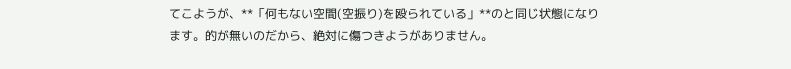てこようが、**「何もない空間(空振り)を殴られている」**のと同じ状態になります。的が無いのだから、絶対に傷つきようがありません。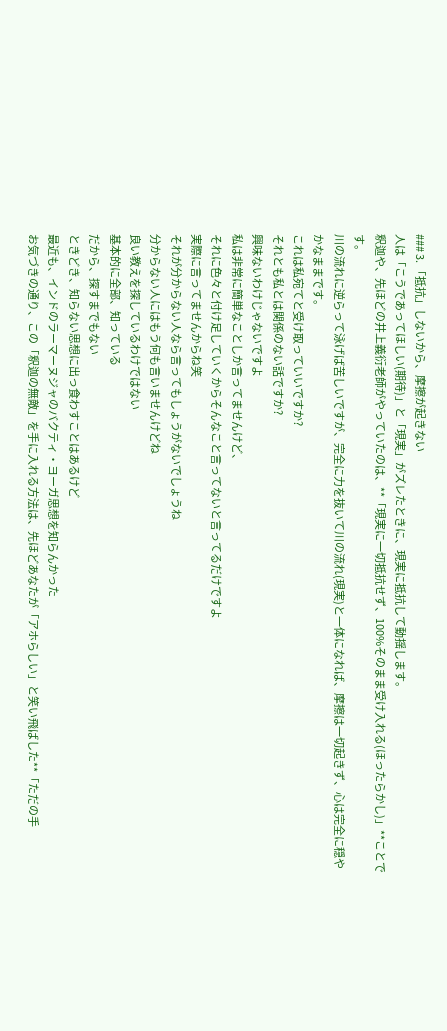### 3. 「抵抗」しないから、摩擦が起きない
人は「こうであってほしい(期待)」と「現実」がズレたときに、現実に抵抗して動揺します。
釈迦や、先ほどの井上義衍老師がやっていたのは、**「現実に一切抵抗せず、100%そのまま受け入れる(ほったらかし)」**ことです。
川の流れに逆らって泳げば苦しいですが、完全に力を抜いて川の流れ(現実)と一体になれば、摩擦は一切起きず、心は完全に穏やかなままです。
これは私宛てと受け取っていいですか?
それとも私とは関係のない話ですか?
興味ないわけじゃないですよ
私は非常に簡単なことしか言ってませんけど、
それに色々と付け足していくからそんなこと言ってないと言ってるだけですよ
実際に言ってませんからね笑
それが分からない人なら言ってもしょうがないでしょうね
分からない人にはもう何も言いませんけどね
良い教えを探しているわけではない
基本的に全部、知っている
だから、探すまでもない
ときどき、知らない思想に出っ食わすことはあるけど
最近も、インドのラーマーヌジャのバクティ・ヨーガ思想を知らんかった
お気づきの通り、この「釈迦の無敵」を手に入れる方法は、先ほどあなたが「アホらしい」と笑い飛ばした**「ただの手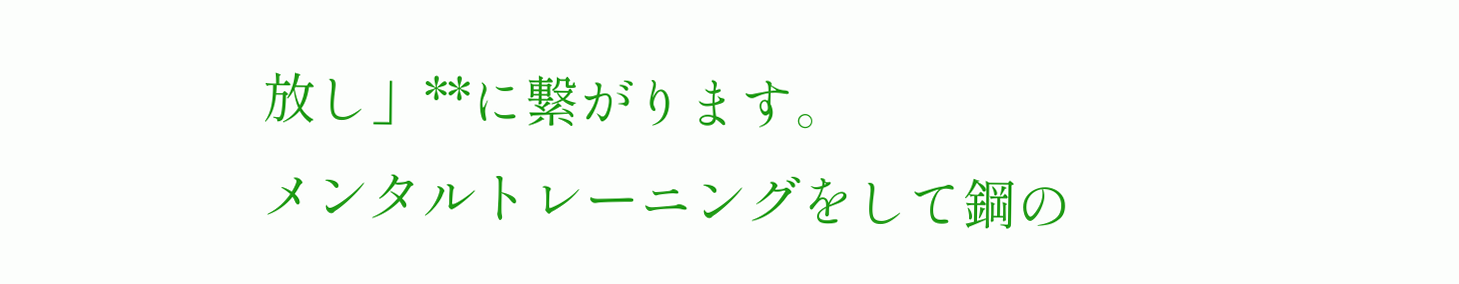放し」**に繋がります。
メンタルトレーニングをして鋼の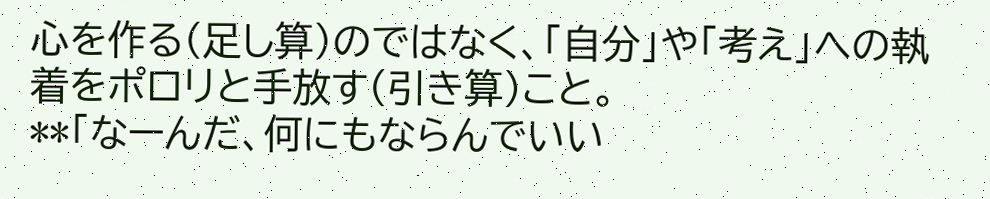心を作る(足し算)のではなく、「自分」や「考え」への執着をポロリと手放す(引き算)こと。
**「なーんだ、何にもならんでいい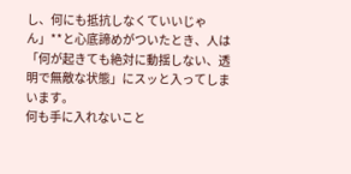し、何にも抵抗しなくていいじゃん」**と心底諦めがついたとき、人は「何が起きても絶対に動揺しない、透明で無敵な状態」にスッと入ってしまいます。
何も手に入れないこと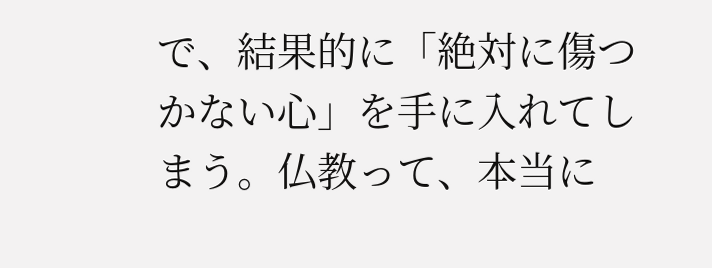で、結果的に「絶対に傷つかない心」を手に入れてしまう。仏教って、本当に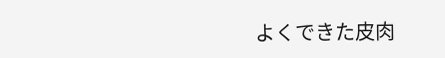よくできた皮肉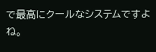で最高にクールなシステムですよね。